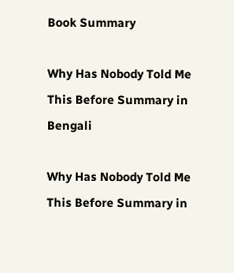Book Summary

Why Has Nobody Told Me This Before Summary in Bengali

Why Has Nobody Told Me This Before Summary in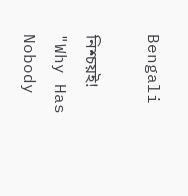Bengali

নিশ্চয়ই! "Why Has Nobody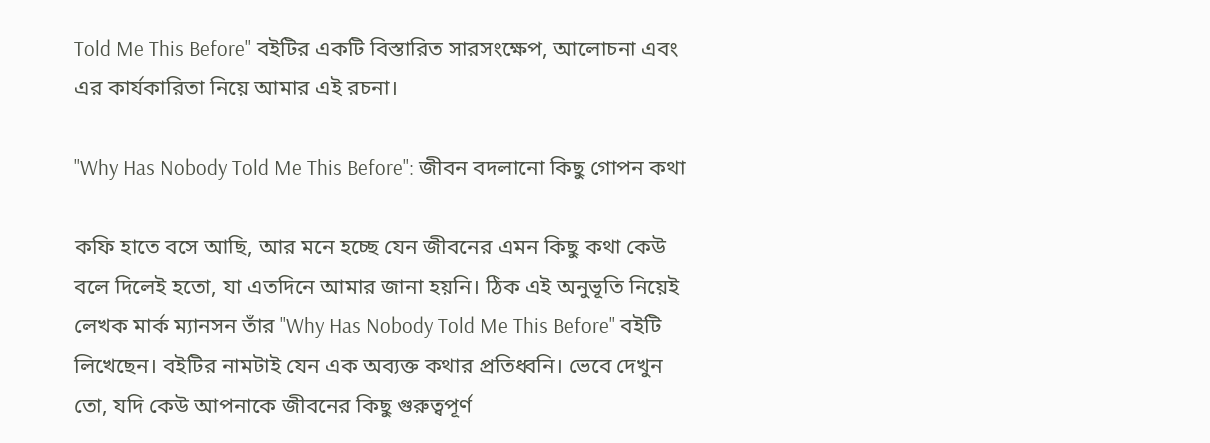Told Me This Before" বইটির একটি বিস্তারিত সারসংক্ষেপ, আলোচনা এবং এর কার্যকারিতা নিয়ে আমার এই রচনা।

"Why Has Nobody Told Me This Before": জীবন বদলানো কিছু গোপন কথা

কফি হাতে বসে আছি, আর মনে হচ্ছে যেন জীবনের এমন কিছু কথা কেউ বলে দিলেই হতো, যা এতদিনে আমার জানা হয়নি। ঠিক এই অনুভূতি নিয়েই লেখক মার্ক ম্যানসন তাঁর "Why Has Nobody Told Me This Before" বইটি লিখেছেন। বইটির নামটাই যেন এক অব্যক্ত কথার প্রতিধ্বনি। ভেবে দেখুন তো, যদি কেউ আপনাকে জীবনের কিছু গুরুত্বপূর্ণ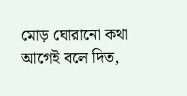মোড় ঘোরানো কথা আগেই বলে দিত,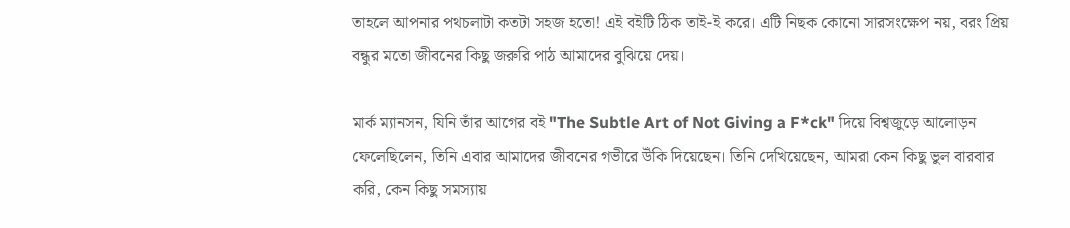তাহলে আপনার পথচলাটা কতটা সহজ হতো! এই বইটি ঠিক তাই-ই করে। এটি নিছক কোনো সারসংক্ষেপ নয়, বরং প্রিয় বন্ধুর মতো জীবনের কিছু জরুরি পাঠ আমাদের বুঝিয়ে দেয়।

মার্ক ম্যানসন, যিনি তাঁর আগের বই "The Subtle Art of Not Giving a F*ck" দিয়ে বিশ্বজুড়ে আলোড়ন ফেলেছিলেন, তিনি এবার আমাদের জীবনের গভীরে উঁকি দিয়েছেন। তিনি দেখিয়েছেন, আমরা কেন কিছু ভুল বারবার করি, কেন কিছু সমস্যায়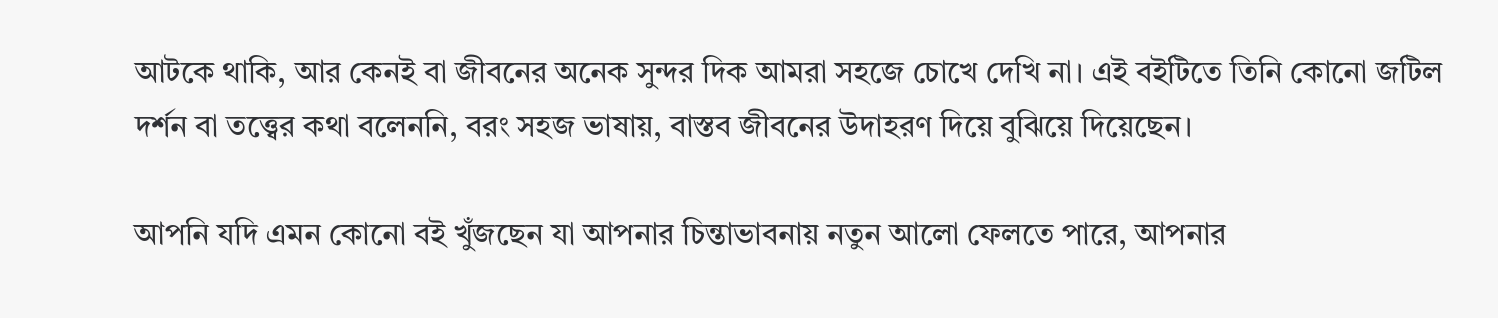আটকে থাকি, আর কেনই বা জীবনের অনেক সুন্দর দিক আমরা সহজে চোখে দেখি না। এই বইটিতে তিনি কোনো জটিল দর্শন বা তত্ত্বের কথা বলেননি, বরং সহজ ভাষায়, বাস্তব জীবনের উদাহরণ দিয়ে বুঝিয়ে দিয়েছেন।

আপনি যদি এমন কোনো বই খুঁজছেন যা আপনার চিন্তাভাবনায় নতুন আলো ফেলতে পারে, আপনার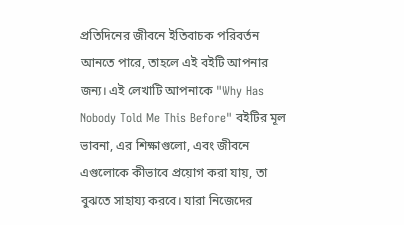প্রতিদিনের জীবনে ইতিবাচক পরিবর্তন আনতে পারে, তাহলে এই বইটি আপনার জন্য। এই লেখাটি আপনাকে "Why Has Nobody Told Me This Before" বইটির মূল ভাবনা, এর শিক্ষাগুলো, এবং জীবনে এগুলোকে কীভাবে প্রয়োগ করা যায়, তা বুঝতে সাহায্য করবে। যারা নিজেদের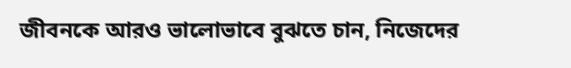জীবনকে আরও ভালোভাবে বুঝতে চান, নিজেদের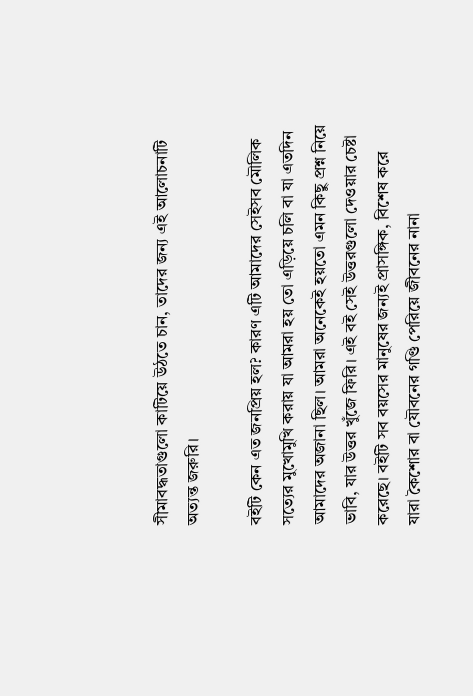সীমাবদ্ধতাগুলো কাটিয়ে উঠতে চান, তাদের জন্য এই আলোচনাটি অত্যন্ত জরুরি।

বইটি কেন এত জনপ্রিয় হল? কারণ এটি আমাদের সেইসব মৌলিক সত্যের মুখোমুখি করায় যা আমরা হয় তো এড়িয়ে চলি বা যা এতদিন আমাদের অজানা ছিল। আমরা অনেকেই হয়তো এমন কিছু প্রশ্ন নিয়ে ভাবি, যার উত্তর খুঁজে ফিরি। এই বই সেই উত্তরগুলো দেওয়ার চেষ্টা করেছে। বইটি সব বয়সের মানুষের জন্যই প্রাসঙ্গিক, বিশেষ করে যারা কৈশোর বা যৌবনের গণ্ডি পেরিয়ে জীবনের নানা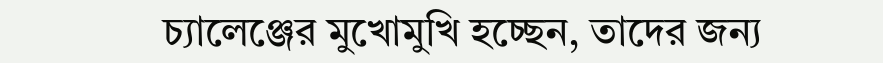চ্যালেঞ্জের মুখোমুখি হচ্ছেন, তাদের জন্য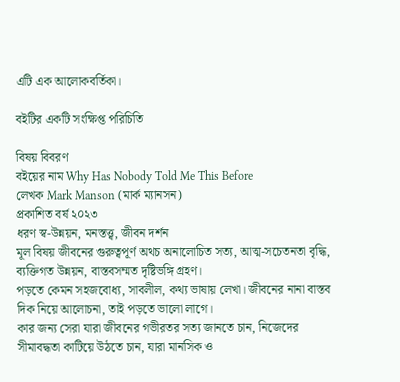এটি এক আলোকবর্তিকা।

বইটির একটি সংক্ষিপ্ত পরিচিতি

বিষয় বিবরণ
বইয়ের নাম Why Has Nobody Told Me This Before
লেখক Mark Manson (মার্ক ম্যানসন)
প্রকাশিত বর্ষ ২০২৩
ধরণ স্ব-উন্নয়ন, মনস্তত্ত্ব, জীবন দর্শন
মূল বিষয় জীবনের গুরুত্বপূর্ণ অথচ অনালোচিত সত্য, আত্ম-সচেতনতা বৃদ্ধি, ব্যক্তিগত উন্নয়ন, বাস্তবসম্মত দৃষ্টিভঙ্গি গ্রহণ।
পড়তে কেমন সহজবোধ্য, সাবলীল, কথ্য ভাষায় লেখা। জীবনের নানা বাস্তব দিক নিয়ে আলোচনা, তাই পড়তে ভালো লাগে।
কার জন্য সেরা যারা জীবনের গভীরতর সত্য জানতে চান, নিজেদের সীমাবদ্ধতা কাটিয়ে উঠতে চান, যারা মানসিক ও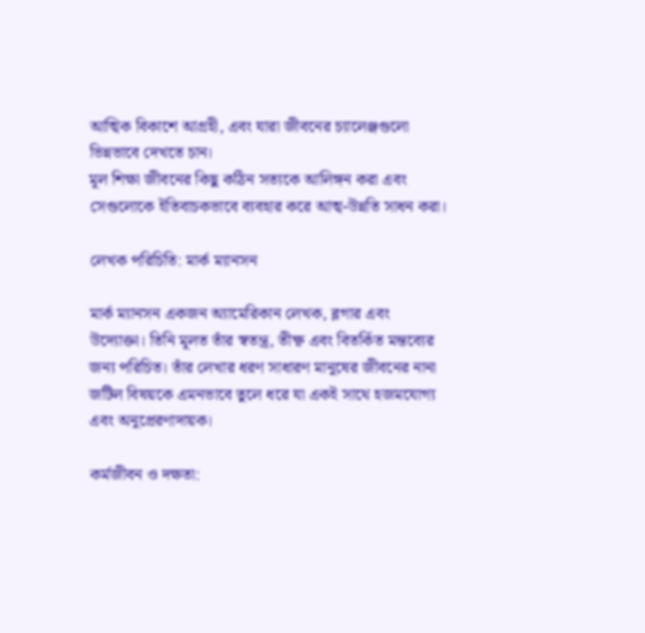আত্মিক বিকাশে আগ্রহী, এবং যারা জীবনের চ্যালেঞ্জগুলো ভিন্নভাবে দেখতে চান।
মূল শিক্ষা জীবনের কিছু কঠিন সত্যকে আলিঙ্গন করা এবং সেগুলোকে ইতিবাচকভাবে ব্যবহার করে আত্ম-উন্নতি সাধন করা।

লেখক পরিচিতি: মার্ক ম্যানসন

মার্ক ম্যানসন একজন অ্যামেরিকান লেখক, ব্লগার এবং উদ্যোক্তা। তিনি মূলত তাঁর স্বতন্ত্র, তীক্ষ্ণ এবং বিতর্কিত মন্তব্যের জন্য পরিচিত। তাঁর লেখার ধরণ সাধারণ মানুষের জীবনের নানা জটিল বিষয়কে এমনভাবে তুলে ধরে যা একই সাথে হজমযোগ্য এবং অনুপ্রেরণাদায়ক।

কর্মজীবন ও দক্ষতা: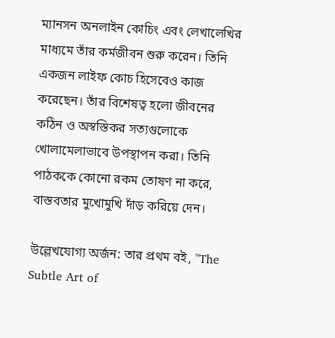ম্যানসন অনলাইন কোচিং এবং লেখালেখির মাধ্যমে তাঁর কর্মজীবন শুরু করেন। তিনি একজন লাইফ কোচ হিসেবেও কাজ করেছেন। তাঁর বিশেষত্ব হলো জীবনের কঠিন ও অস্বস্তিকর সত্যগুলোকে খোলামেলাভাবে উপস্থাপন করা। তিনি পাঠককে কোনো রকম তোষণ না করে, বাস্তবতার মুখোমুখি দাঁড় করিয়ে দেন।

উল্লেখযোগ্য অর্জন: তার প্রথম বই, "The Subtle Art of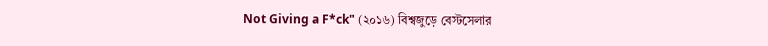Not Giving a F*ck" (২০১৬) বিশ্বজুড়ে বেস্টসেলার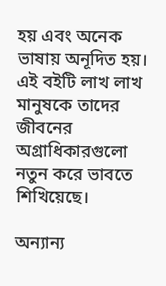হয় এবং অনেক ভাষায় অনূদিত হয়। এই বইটি লাখ লাখ মানুষকে তাদের জীবনের অগ্রাধিকারগুলো নতুন করে ভাবতে শিখিয়েছে।

অন্যান্য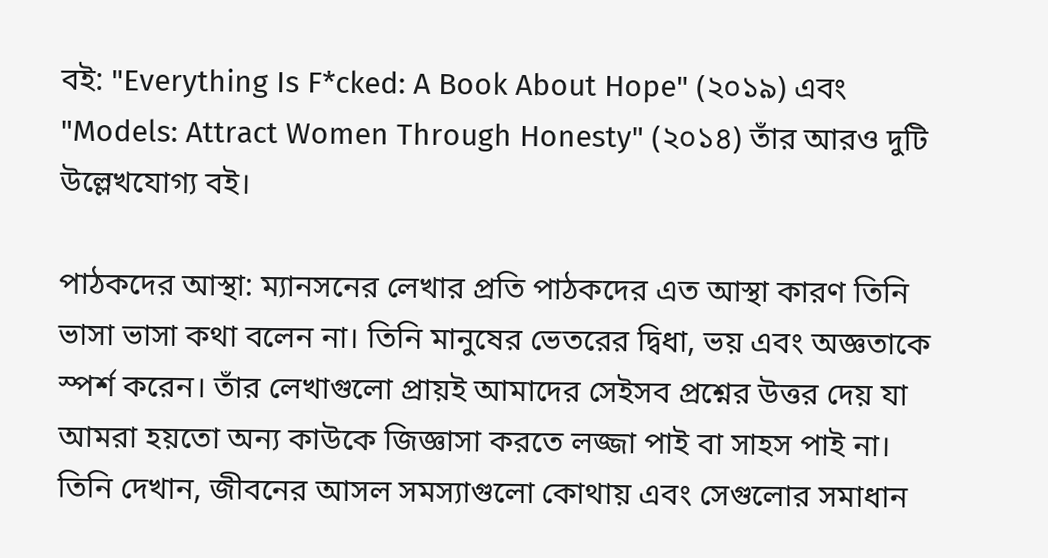বই: "Everything Is F*cked: A Book About Hope" (২০১৯) এবং "Models: Attract Women Through Honesty" (২০১৪) তাঁর আরও দুটি উল্লেখযোগ্য বই।

পাঠকদের আস্থা: ম্যানসনের লেখার প্রতি পাঠকদের এত আস্থা কারণ তিনি ভাসা ভাসা কথা বলেন না। তিনি মানুষের ভেতরের দ্বিধা, ভয় এবং অজ্ঞতাকে স্পর্শ করেন। তাঁর লেখাগুলো প্রায়ই আমাদের সেইসব প্রশ্নের উত্তর দেয় যা আমরা হয়তো অন্য কাউকে জিজ্ঞাসা করতে লজ্জা পাই বা সাহস পাই না। তিনি দেখান, জীবনের আসল সমস্যাগুলো কোথায় এবং সেগুলোর সমাধান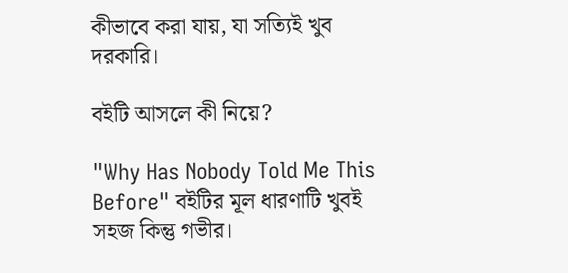কীভাবে করা যায়, যা সত্যিই খুব দরকারি।

বইটি আসলে কী নিয়ে?

"Why Has Nobody Told Me This Before" বইটির মূল ধারণাটি খুবই সহজ কিন্তু গভীর।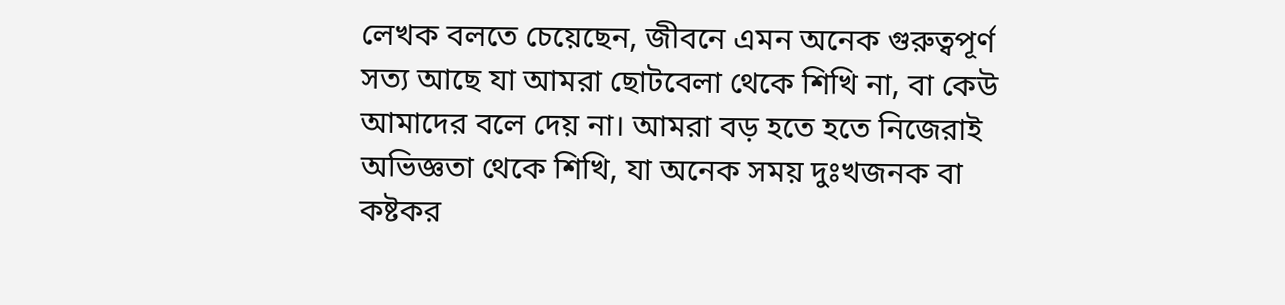লেখক বলতে চেয়েছেন, জীবনে এমন অনেক গুরুত্বপূর্ণ সত্য আছে যা আমরা ছোটবেলা থেকে শিখি না, বা কেউ আমাদের বলে দেয় না। আমরা বড় হতে হতে নিজেরাই অভিজ্ঞতা থেকে শিখি, যা অনেক সময় দুঃখজনক বা কষ্টকর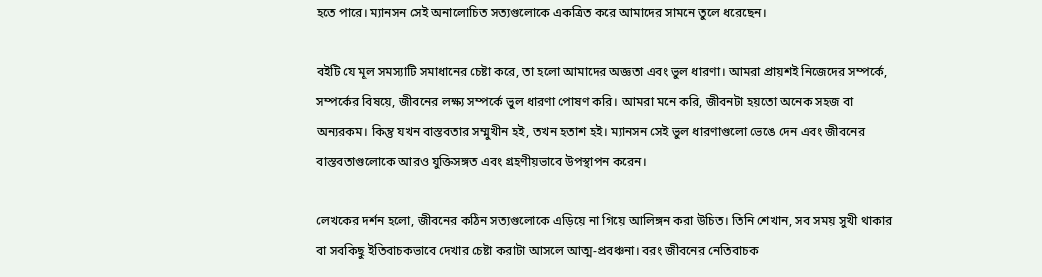হতে পারে। ম্যানসন সেই অনালোচিত সত্যগুলোকে একত্রিত করে আমাদের সামনে তুলে ধরেছেন।

বইটি যে মূল সমস্যাটি সমাধানের চেষ্টা করে, তা হলো আমাদের অজ্ঞতা এবং ভুল ধারণা। আমরা প্রায়শই নিজেদের সম্পর্কে, সম্পর্কের বিষয়ে, জীবনের লক্ষ্য সম্পর্কে ভুল ধারণা পোষণ করি। আমরা মনে করি, জীবনটা হয়তো অনেক সহজ বা অন্যরকম। কিন্তু যখন বাস্তবতার সম্মুখীন হই, তখন হতাশ হই। ম্যানসন সেই ভুল ধারণাগুলো ভেঙে দেন এবং জীবনের বাস্তবতাগুলোকে আরও যুক্তিসঙ্গত এবং গ্রহণীয়ভাবে উপস্থাপন করেন।

লেখকের দর্শন হলো, জীবনের কঠিন সত্যগুলোকে এড়িয়ে না গিয়ে আলিঙ্গন করা উচিত। তিনি শেখান, সব সময় সুখী থাকার বা সবকিছু ইতিবাচকভাবে দেখার চেষ্টা করাটা আসলে আত্ম-প্রবঞ্চনা। বরং জীবনের নেতিবাচক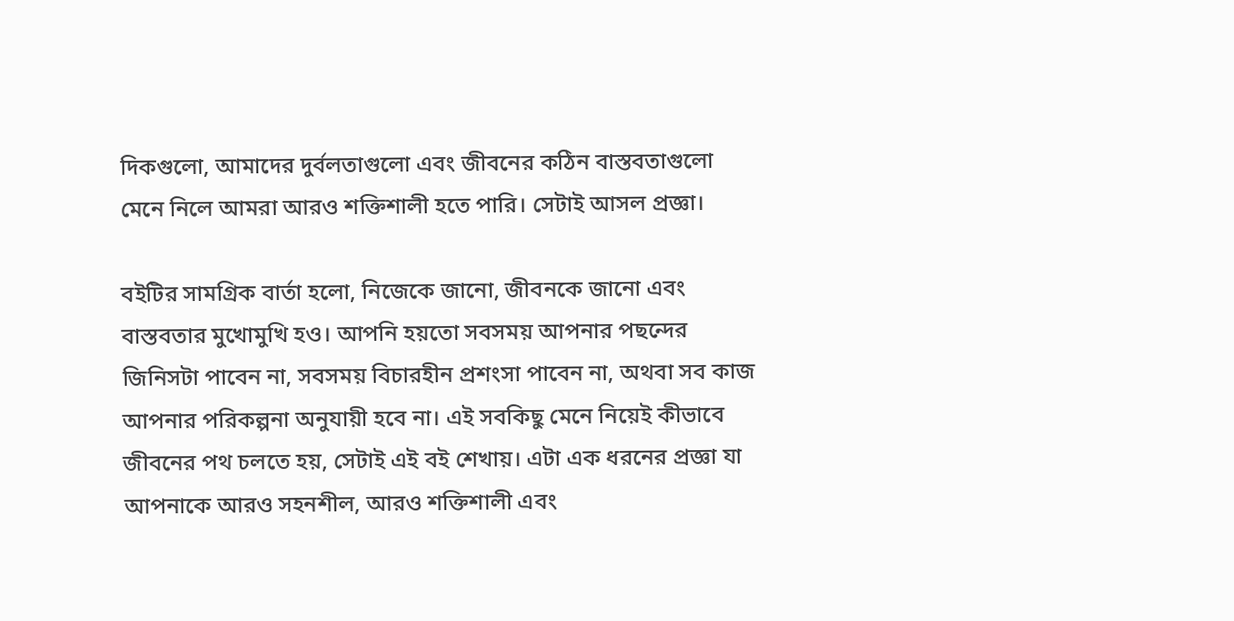দিকগুলো, আমাদের দুর্বলতাগুলো এবং জীবনের কঠিন বাস্তবতাগুলো মেনে নিলে আমরা আরও শক্তিশালী হতে পারি। সেটাই আসল প্রজ্ঞা।

বইটির সামগ্রিক বার্তা হলো, নিজেকে জানো, জীবনকে জানো এবং বাস্তবতার মুখোমুখি হও। আপনি হয়তো সবসময় আপনার পছন্দের জিনিসটা পাবেন না, সবসময় বিচারহীন প্রশংসা পাবেন না, অথবা সব কাজ আপনার পরিকল্পনা অনুযায়ী হবে না। এই সবকিছু মেনে নিয়েই কীভাবে জীবনের পথ চলতে হয়, সেটাই এই বই শেখায়। এটা এক ধরনের প্রজ্ঞা যা আপনাকে আরও সহনশীল, আরও শক্তিশালী এবং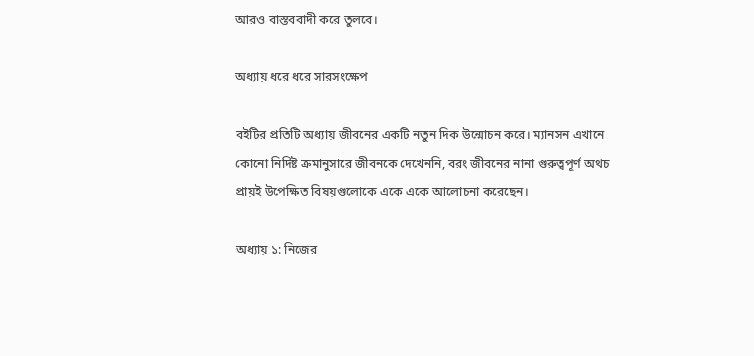আরও বাস্তববাদী করে তুলবে।

অধ্যায় ধরে ধরে সারসংক্ষেপ

বইটির প্রতিটি অধ্যায় জীবনের একটি নতুন দিক উন্মোচন করে। ম্যানসন এখানে কোনো নির্দিষ্ট ক্রমানুসারে জীবনকে দেখেননি, বরং জীবনের নানা গুরুত্বপূর্ণ অথচ প্রায়ই উপেক্ষিত বিষয়গুলোকে একে একে আলোচনা করেছেন।

অধ্যায় ১: নিজের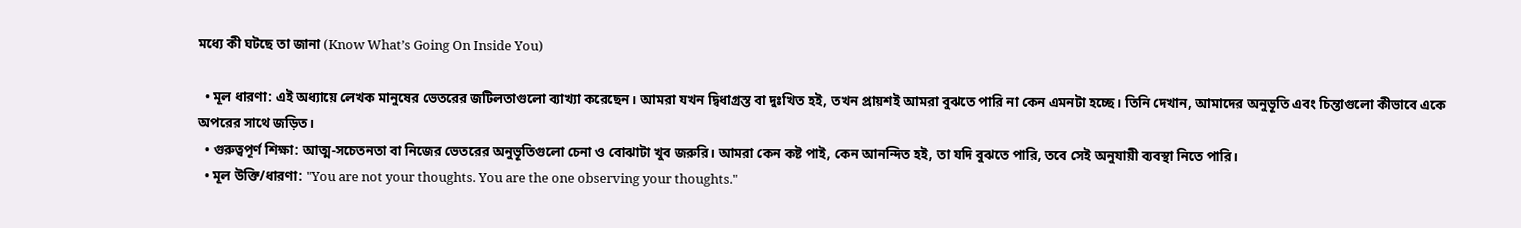মধ্যে কী ঘটছে তা জানা (Know What’s Going On Inside You)

  • মূল ধারণা: এই অধ্যায়ে লেখক মানুষের ভেতরের জটিলতাগুলো ব্যাখ্যা করেছেন। আমরা যখন দ্বিধাগ্রস্ত বা দুঃখিত হই, তখন প্রায়শই আমরা বুঝতে পারি না কেন এমনটা হচ্ছে। তিনি দেখান, আমাদের অনুভূতি এবং চিন্তাগুলো কীভাবে একে অপরের সাথে জড়িত।
  • গুরুত্বপূর্ণ শিক্ষা: আত্ম-সচেতনতা বা নিজের ভেতরের অনুভূতিগুলো চেনা ও বোঝাটা খুব জরুরি। আমরা কেন কষ্ট পাই, কেন আনন্দিত হই, তা যদি বুঝতে পারি, তবে সেই অনুযায়ী ব্যবস্থা নিতে পারি।
  • মূল উক্তি/ধারণা: "You are not your thoughts. You are the one observing your thoughts."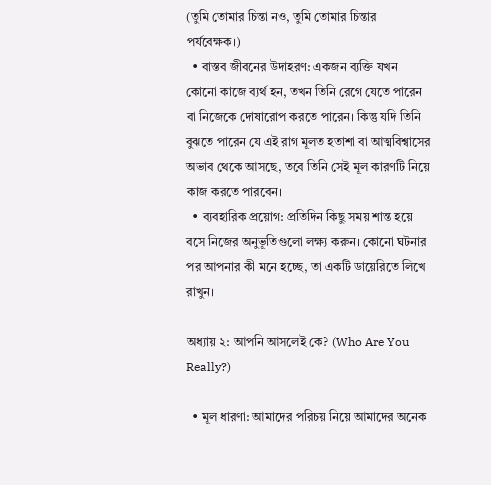(তুমি তোমার চিন্তা নও, তুমি তোমার চিন্তার পর্যবেক্ষক।)
  • বাস্তব জীবনের উদাহরণ: একজন ব্যক্তি যখন কোনো কাজে ব্যর্থ হন, তখন তিনি রেগে যেতে পারেন বা নিজেকে দোষারোপ করতে পারেন। কিন্তু যদি তিনি বুঝতে পারেন যে এই রাগ মূলত হতাশা বা আত্মবিশ্বাসের অভাব থেকে আসছে, তবে তিনি সেই মূল কারণটি নিয়ে কাজ করতে পারবেন।
  • ব্যবহারিক প্রয়োগ: প্রতিদিন কিছু সময় শান্ত হয়ে বসে নিজের অনুভূতিগুলো লক্ষ্য করুন। কোনো ঘটনার পর আপনার কী মনে হচ্ছে, তা একটি ডায়েরিতে লিখে রাখুন।

অধ্যায় ২: আপনি আসলেই কে? (Who Are You Really?)

  • মূল ধারণা: আমাদের পরিচয় নিয়ে আমাদের অনেক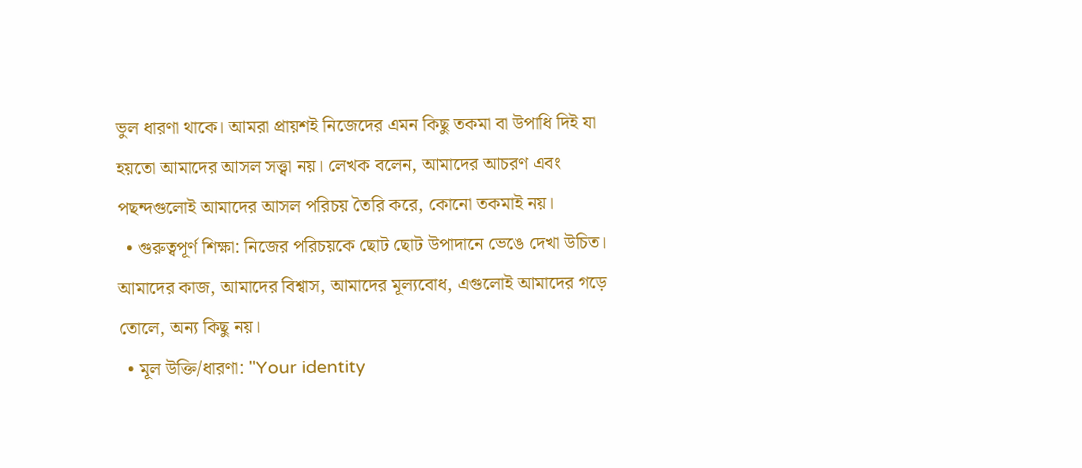ভুল ধারণা থাকে। আমরা প্রায়শই নিজেদের এমন কিছু তকমা বা উপাধি দিই যা হয়তো আমাদের আসল সত্ত্বা নয়। লেখক বলেন, আমাদের আচরণ এবং পছন্দগুলোই আমাদের আসল পরিচয় তৈরি করে, কোনো তকমাই নয়।
  • গুরুত্বপূর্ণ শিক্ষা: নিজের পরিচয়কে ছোট ছোট উপাদানে ভেঙে দেখা উচিত। আমাদের কাজ, আমাদের বিশ্বাস, আমাদের মূল্যবোধ, এগুলোই আমাদের গড়ে তোলে, অন্য কিছু নয়।
  • মূল উক্তি/ধারণা: "Your identity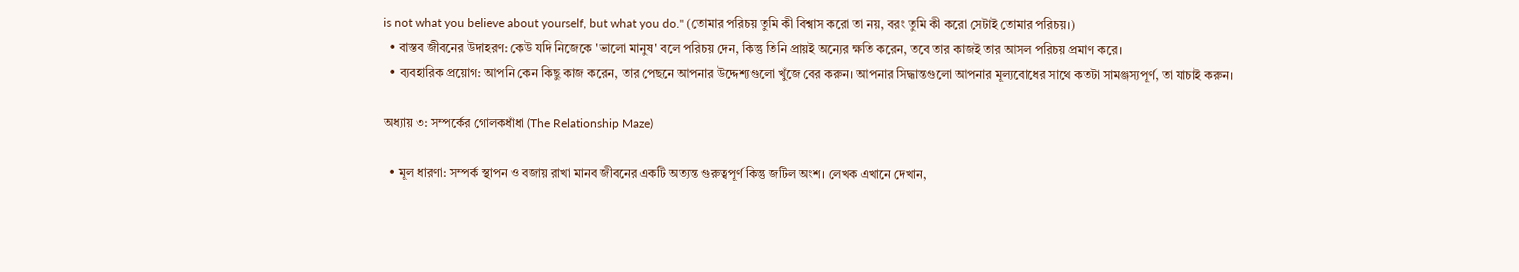is not what you believe about yourself, but what you do." (তোমার পরিচয় তুমি কী বিশ্বাস করো তা নয়, বরং তুমি কী করো সেটাই তোমার পরিচয়।)
  • বাস্তব জীবনের উদাহরণ: কেউ যদি নিজেকে 'ভালো মানুষ' বলে পরিচয় দেন, কিন্তু তিনি প্রায়ই অন্যের ক্ষতি করেন, তবে তার কাজই তার আসল পরিচয় প্রমাণ করে।
  • ব্যবহারিক প্রয়োগ: আপনি কেন কিছু কাজ করেন, তার পেছনে আপনার উদ্দেশ্যগুলো খুঁজে বের করুন। আপনার সিদ্ধান্তগুলো আপনার মূল্যবোধের সাথে কতটা সামঞ্জস্যপূর্ণ, তা যাচাই করুন।

অধ্যায় ৩: সম্পর্কের গোলকধাঁধা (The Relationship Maze)

  • মূল ধারণা: সম্পর্ক স্থাপন ও বজায় রাখা মানব জীবনের একটি অত্যন্ত গুরুত্বপূর্ণ কিন্তু জটিল অংশ। লেখক এখানে দেখান,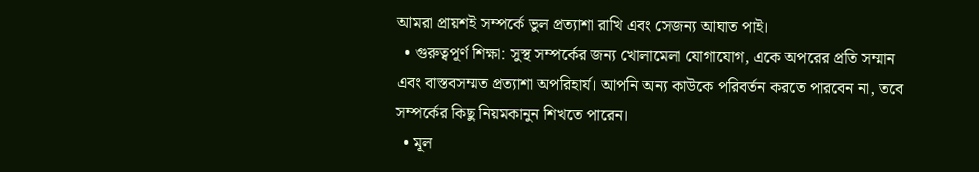আমরা প্রায়শই সম্পর্কে ভুল প্রত্যাশা রাখি এবং সেজন্য আঘাত পাই।
  • গুরুত্বপূর্ণ শিক্ষা: সুস্থ সম্পর্কের জন্য খোলামেলা যোগাযোগ, একে অপরের প্রতি সম্মান এবং বাস্তবসম্মত প্রত্যাশা অপরিহার্য। আপনি অন্য কাউকে পরিবর্তন করতে পারবেন না, তবে সম্পর্কের কিছু নিয়মকানুন শিখতে পারেন।
  • মূল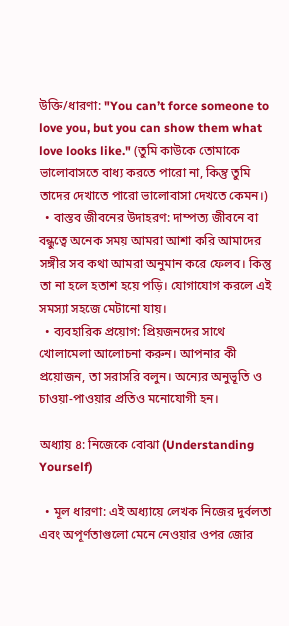উক্তি/ধারণা: "You can’t force someone to love you, but you can show them what love looks like." (তুমি কাউকে তোমাকে ভালোবাসতে বাধ্য করতে পারো না, কিন্তু তুমি তাদের দেখাতে পারো ভালোবাসা দেখতে কেমন।)
  • বাস্তব জীবনের উদাহরণ: দাম্পত্য জীবনে বা বন্ধুত্বে অনেক সময় আমরা আশা করি আমাদের সঙ্গীর সব কথা আমরা অনুমান করে ফেলব। কিন্তু তা না হলে হতাশ হয়ে পড়ি। যোগাযোগ করলে এই সমস্যা সহজে মেটানো যায়।
  • ব্যবহারিক প্রয়োগ: প্রিয়জনদের সাথে খোলামেলা আলোচনা করুন। আপনার কী প্রয়োজন, তা সরাসরি বলুন। অন্যের অনুভূতি ও চাওয়া-পাওয়ার প্রতিও মনোযোগী হন।

অধ্যায় ৪: নিজেকে বোঝা (Understanding Yourself)

  • মূল ধারণা: এই অধ্যায়ে লেখক নিজের দুর্বলতা এবং অপূর্ণতাগুলো মেনে নেওয়ার ওপর জোর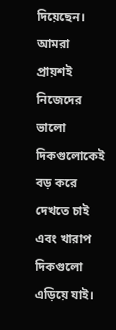দিয়েছেন। আমরা প্রায়শই নিজেদের ভালো দিকগুলোকেই বড় করে দেখতে চাই এবং খারাপ দিকগুলো এড়িয়ে যাই।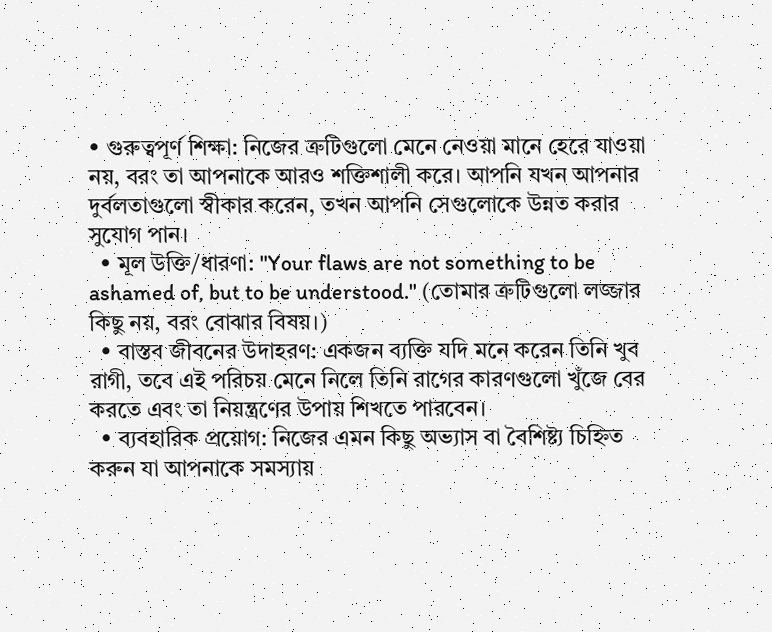• গুরুত্বপূর্ণ শিক্ষা: নিজের ত্রুটিগুলো মেনে নেওয়া মানে হেরে যাওয়া নয়, বরং তা আপনাকে আরও শক্তিশালী করে। আপনি যখন আপনার দুর্বলতাগুলো স্বীকার করেন, তখন আপনি সেগুলোকে উন্নত করার সুযোগ পান।
  • মূল উক্তি/ধারণা: "Your flaws are not something to be ashamed of, but to be understood." (তোমার ত্রুটিগুলো লজ্জার কিছু নয়, বরং বোঝার বিষয়।)
  • বাস্তব জীবনের উদাহরণ: একজন ব্যক্তি যদি মনে করেন তিনি খুব রাগী, তবে এই পরিচয় মেনে নিলে তিনি রাগের কারণগুলো খুঁজে বের করতে এবং তা নিয়ন্ত্রণের উপায় শিখতে পারবেন।
  • ব্যবহারিক প্রয়োগ: নিজের এমন কিছু অভ্যাস বা বৈশিষ্ট্য চিহ্নিত করুন যা আপনাকে সমস্যায়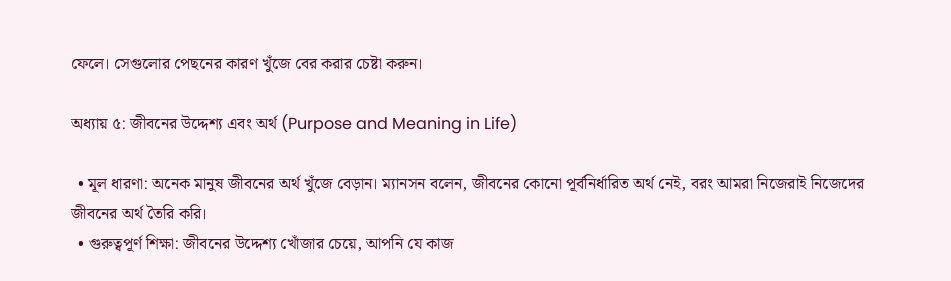ফেলে। সেগুলোর পেছনের কারণ খুঁজে বের করার চেষ্টা করুন।

অধ্যায় ৫: জীবনের উদ্দেশ্য এবং অর্থ (Purpose and Meaning in Life)

  • মূল ধারণা: অনেক মানুষ জীবনের অর্থ খুঁজে বেড়ান। ম্যানসন বলেন, জীবনের কোনো পূর্বনির্ধারিত অর্থ নেই, বরং আমরা নিজেরাই নিজেদের জীবনের অর্থ তৈরি করি।
  • গুরুত্বপূর্ণ শিক্ষা: জীবনের উদ্দেশ্য খোঁজার চেয়ে, আপনি যে কাজ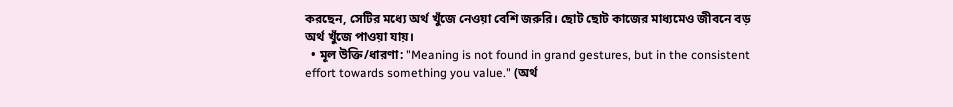করছেন, সেটির মধ্যে অর্থ খুঁজে নেওয়া বেশি জরুরি। ছোট ছোট কাজের মাধ্যমেও জীবনে বড় অর্থ খুঁজে পাওয়া যায়।
  • মূল উক্তি/ধারণা: "Meaning is not found in grand gestures, but in the consistent effort towards something you value." (অর্থ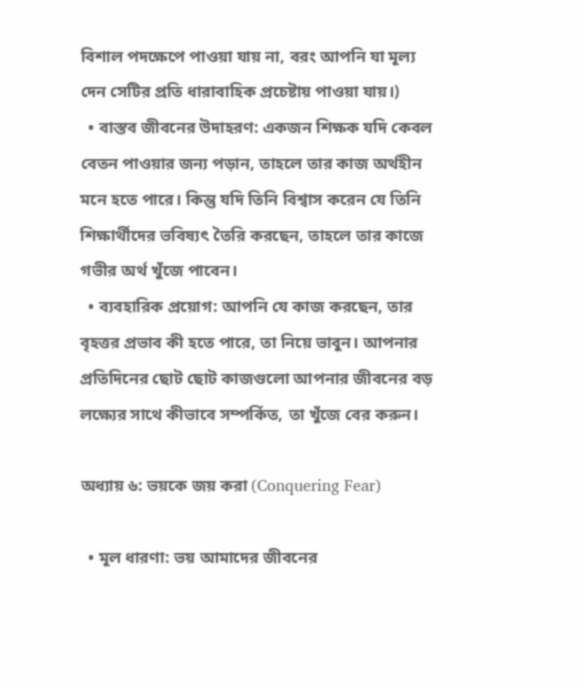বিশাল পদক্ষেপে পাওয়া যায় না, বরং আপনি যা মূল্য দেন সেটির প্রতি ধারাবাহিক প্রচেষ্টায় পাওয়া যায়।)
  • বাস্তব জীবনের উদাহরণ: একজন শিক্ষক যদি কেবল বেতন পাওয়ার জন্য পড়ান, তাহলে তার কাজ অর্থহীন মনে হতে পারে। কিন্তু যদি তিনি বিশ্বাস করেন যে তিনি শিক্ষার্থীদের ভবিষ্যৎ তৈরি করছেন, তাহলে তার কাজে গভীর অর্থ খুঁজে পাবেন।
  • ব্যবহারিক প্রয়োগ: আপনি যে কাজ করছেন, তার বৃহত্তর প্রভাব কী হতে পারে, তা নিয়ে ভাবুন। আপনার প্রতিদিনের ছোট ছোট কাজগুলো আপনার জীবনের বড় লক্ষ্যের সাথে কীভাবে সম্পর্কিত, তা খুঁজে বের করুন।

অধ্যায় ৬: ভয়কে জয় করা (Conquering Fear)

  • মূল ধারণা: ভয় আমাদের জীবনের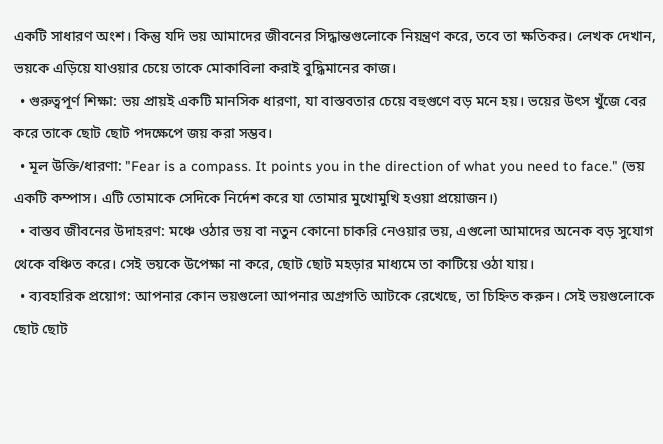একটি সাধারণ অংশ। কিন্তু যদি ভয় আমাদের জীবনের সিদ্ধান্তগুলোকে নিয়ন্ত্রণ করে, তবে তা ক্ষতিকর। লেখক দেখান, ভয়কে এড়িয়ে যাওয়ার চেয়ে তাকে মোকাবিলা করাই বুদ্ধিমানের কাজ।
  • গুরুত্বপূর্ণ শিক্ষা: ভয় প্রায়ই একটি মানসিক ধারণা, যা বাস্তবতার চেয়ে বহুগুণে বড় মনে হয়। ভয়ের উৎস খুঁজে বের করে তাকে ছোট ছোট পদক্ষেপে জয় করা সম্ভব।
  • মূল উক্তি/ধারণা: "Fear is a compass. It points you in the direction of what you need to face." (ভয় একটি কম্পাস। এটি তোমাকে সেদিকে নির্দেশ করে যা তোমার মুখোমুখি হওয়া প্রয়োজন।)
  • বাস্তব জীবনের উদাহরণ: মঞ্চে ওঠার ভয় বা নতুন কোনো চাকরি নেওয়ার ভয়, এগুলো আমাদের অনেক বড় সুযোগ থেকে বঞ্চিত করে। সেই ভয়কে উপেক্ষা না করে, ছোট ছোট মহড়ার মাধ্যমে তা কাটিয়ে ওঠা যায়।
  • ব্যবহারিক প্রয়োগ: আপনার কোন ভয়গুলো আপনার অগ্রগতি আটকে রেখেছে, তা চিহ্নিত করুন। সেই ভয়গুলোকে ছোট ছোট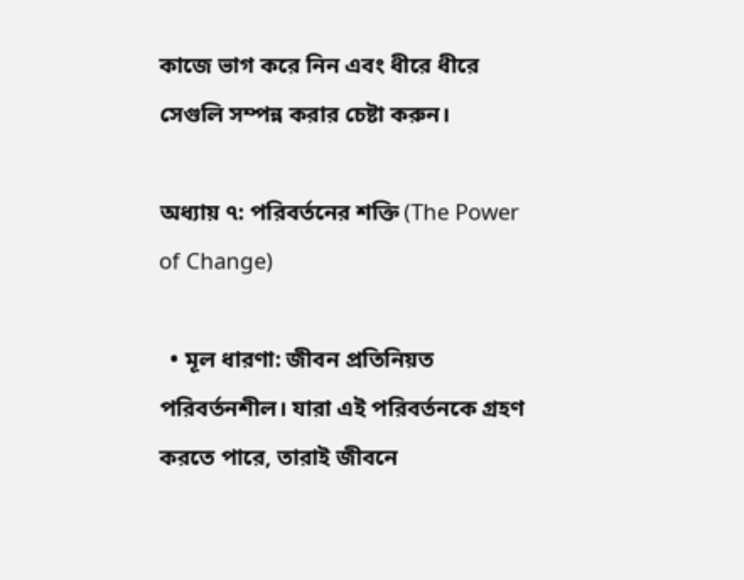কাজে ভাগ করে নিন এবং ধীরে ধীরে সেগুলি সম্পন্ন করার চেষ্টা করুন।

অধ্যায় ৭: পরিবর্তনের শক্তি (The Power of Change)

  • মূল ধারণা: জীবন প্রতিনিয়ত পরিবর্তনশীল। যারা এই পরিবর্তনকে গ্রহণ করতে পারে, তারাই জীবনে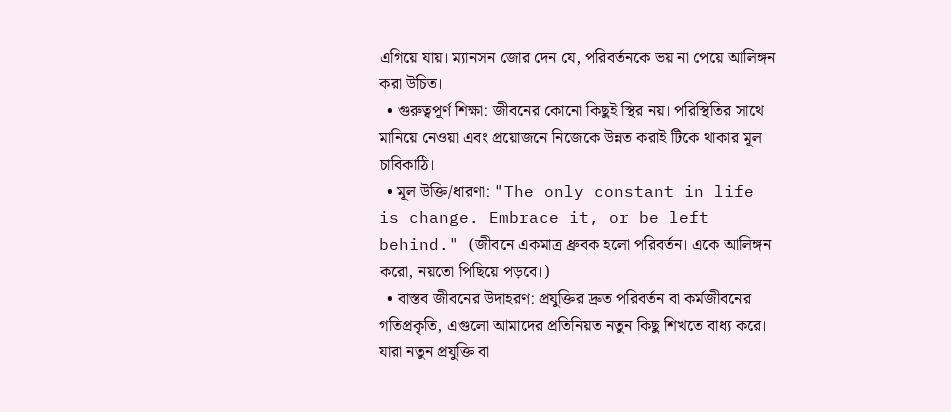এগিয়ে যায়। ম্যানসন জোর দেন যে, পরিবর্তনকে ভয় না পেয়ে আলিঙ্গন করা উচিত।
  • গুরুত্বপূর্ণ শিক্ষা: জীবনের কোনো কিছুই স্থির নয়। পরিস্থিতির সাথে মানিয়ে নেওয়া এবং প্রয়োজনে নিজেকে উন্নত করাই টিকে থাকার মূল চাবিকাঠি।
  • মূল উক্তি/ধারণা: "The only constant in life is change. Embrace it, or be left behind." (জীবনে একমাত্র ধ্রুবক হলো পরিবর্তন। একে আলিঙ্গন করো, নয়তো পিছিয়ে পড়বে।)
  • বাস্তব জীবনের উদাহরণ: প্রযুক্তির দ্রুত পরিবর্তন বা কর্মজীবনের গতিপ্রকৃতি, এগুলো আমাদের প্রতিনিয়ত নতুন কিছু শিখতে বাধ্য করে। যারা নতুন প্রযুক্তি বা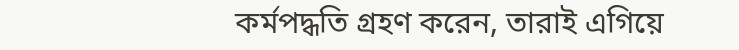কর্মপদ্ধতি গ্রহণ করেন, তারাই এগিয়ে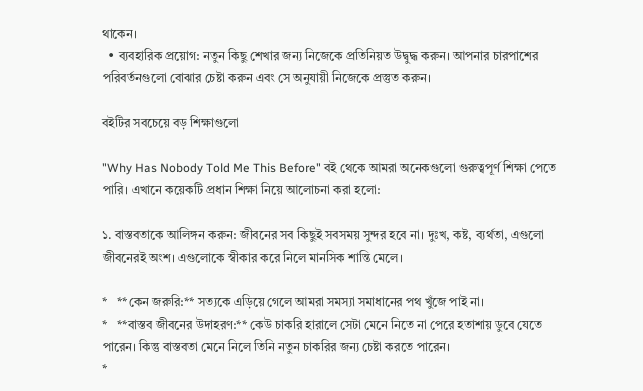থাকেন।
  • ব্যবহারিক প্রয়োগ: নতুন কিছু শেখার জন্য নিজেকে প্রতিনিয়ত উদ্বুদ্ধ করুন। আপনার চারপাশের পরিবর্তনগুলো বোঝার চেষ্টা করুন এবং সে অনুযায়ী নিজেকে প্রস্তুত করুন।

বইটির সবচেয়ে বড় শিক্ষাগুলো

"Why Has Nobody Told Me This Before" বই থেকে আমরা অনেকগুলো গুরুত্বপূর্ণ শিক্ষা পেতে পারি। এখানে কয়েকটি প্রধান শিক্ষা নিয়ে আলোচনা করা হলো:

১. বাস্তবতাকে আলিঙ্গন করুন: জীবনের সব কিছুই সবসময় সুন্দর হবে না। দুঃখ, কষ্ট, ব্যর্থতা, এগুলো জীবনেরই অংশ। এগুলোকে স্বীকার করে নিলে মানসিক শান্তি মেলে।

*   **কেন জরুরি:** সত্যকে এড়িয়ে গেলে আমরা সমস্যা সমাধানের পথ খুঁজে পাই না।
*   **বাস্তব জীবনের উদাহরণ:** কেউ চাকরি হারালে সেটা মেনে নিতে না পেরে হতাশায় ডুবে যেতে পারেন। কিন্তু বাস্তবতা মেনে নিলে তিনি নতুন চাকরির জন্য চেষ্টা করতে পারেন।
*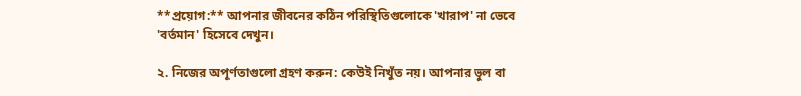**প্রয়োগ:** আপনার জীবনের কঠিন পরিস্থিতিগুলোকে 'খারাপ' না ভেবে 'বর্তমান' হিসেবে দেখুন।

২. নিজের অপূর্ণতাগুলো গ্রহণ করুন: কেউই নিখুঁত নয়। আপনার ভুল বা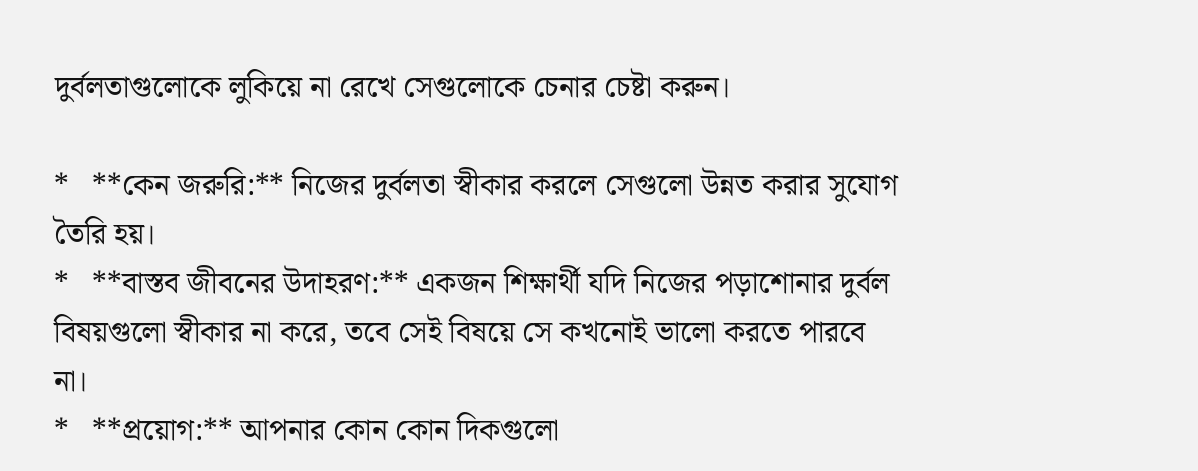দুর্বলতাগুলোকে লুকিয়ে না রেখে সেগুলোকে চেনার চেষ্টা করুন।

*   **কেন জরুরি:** নিজের দুর্বলতা স্বীকার করলে সেগুলো উন্নত করার সুযোগ তৈরি হয়।
*   **বাস্তব জীবনের উদাহরণ:** একজন শিক্ষার্থী যদি নিজের পড়াশোনার দুর্বল বিষয়গুলো স্বীকার না করে, তবে সেই বিষয়ে সে কখনোই ভালো করতে পারবে না।
*   **প্রয়োগ:** আপনার কোন কোন দিকগুলো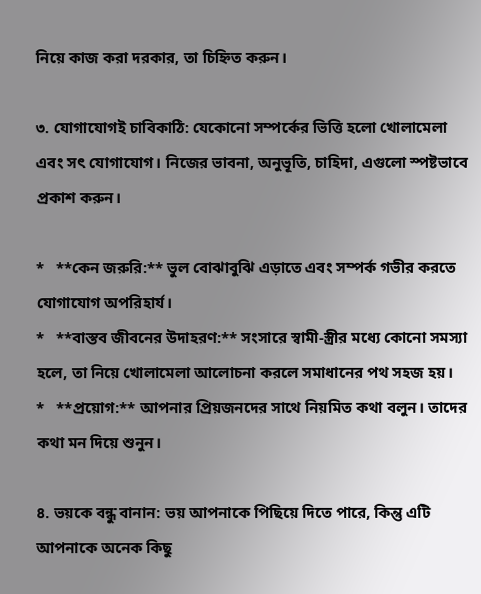নিয়ে কাজ করা দরকার, তা চিহ্নিত করুন।

৩. যোগাযোগই চাবিকাঠি: যেকোনো সম্পর্কের ভিত্তি হলো খোলামেলা এবং সৎ যোগাযোগ। নিজের ভাবনা, অনুভূতি, চাহিদা, এগুলো স্পষ্টভাবে প্রকাশ করুন।

*   **কেন জরুরি:** ভুল বোঝাবুঝি এড়াতে এবং সম্পর্ক গভীর করতে যোগাযোগ অপরিহার্য।
*   **বাস্তব জীবনের উদাহরণ:** সংসারে স্বামী-স্ত্রীর মধ্যে কোনো সমস্যা হলে, তা নিয়ে খোলামেলা আলোচনা করলে সমাধানের পথ সহজ হয়।
*   **প্রয়োগ:** আপনার প্রিয়জনদের সাথে নিয়মিত কথা বলুন। তাদের কথা মন দিয়ে শুনুন।

৪. ভয়কে বন্ধু বানান: ভয় আপনাকে পিছিয়ে দিতে পারে, কিন্তু এটি আপনাকে অনেক কিছু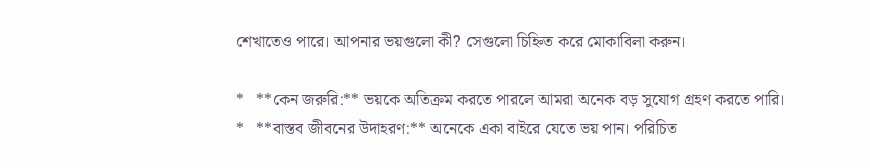শেখাতেও পারে। আপনার ভয়গুলো কী? সেগুলো চিহ্নিত করে মোকাবিলা করুন।

*   **কেন জরুরি:** ভয়কে অতিক্রম করতে পারলে আমরা অনেক বড় সুযোগ গ্রহণ করতে পারি।
*   **বাস্তব জীবনের উদাহরণ:** অনেকে একা বাইরে যেতে ভয় পান। পরিচিত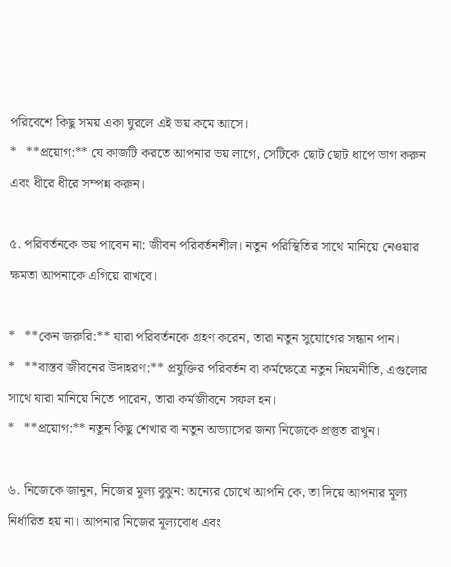পরিবেশে কিছু সময় একা ঘুরলে এই ভয় কমে আসে।
*   **প্রয়োগ:** যে কাজটি করতে আপনার ভয় লাগে, সেটিকে ছোট ছোট ধাপে ভাগ করুন এবং ধীরে ধীরে সম্পন্ন করুন।

৫. পরিবর্তনকে ভয় পাবেন না: জীবন পরিবর্তনশীল। নতুন পরিস্থিতির সাথে মানিয়ে নেওয়ার ক্ষমতা আপনাকে এগিয়ে রাখবে।

*   **কেন জরুরি:** যারা পরিবর্তনকে গ্রহণ করেন, তারা নতুন সুযোগের সন্ধান পান।
*   **বাস্তব জীবনের উদাহরণ:** প্রযুক্তির পরিবর্তন বা কর্মক্ষেত্রে নতুন নিয়মনীতি, এগুলোর সাথে যারা মানিয়ে নিতে পারেন, তারা কর্মজীবনে সফল হন।
*   **প্রয়োগ:** নতুন কিছু শেখার বা নতুন অভ্যাসের জন্য নিজেকে প্রস্তুত রাখুন।

৬. নিজেকে জানুন, নিজের মূল্য বুঝুন: অন্যের চোখে আপনি কে, তা দিয়ে আপনার মূল্য নির্ধারিত হয় না। আপনার নিজের মূল্যবোধ এবং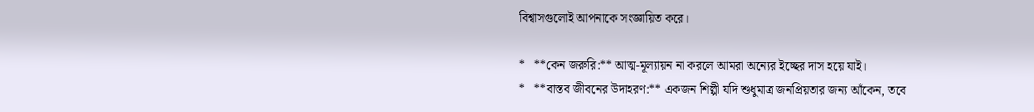বিশ্বাসগুলোই আপনাকে সংজ্ঞায়িত করে।

*   **কেন জরুরি:** আত্ম-মূল্যায়ন না করলে আমরা অন্যের ইচ্ছের দাস হয়ে যাই।
*   **বাস্তব জীবনের উদাহরণ:** একজন শিল্পী যদি শুধুমাত্র জনপ্রিয়তার জন্য আঁকেন, তবে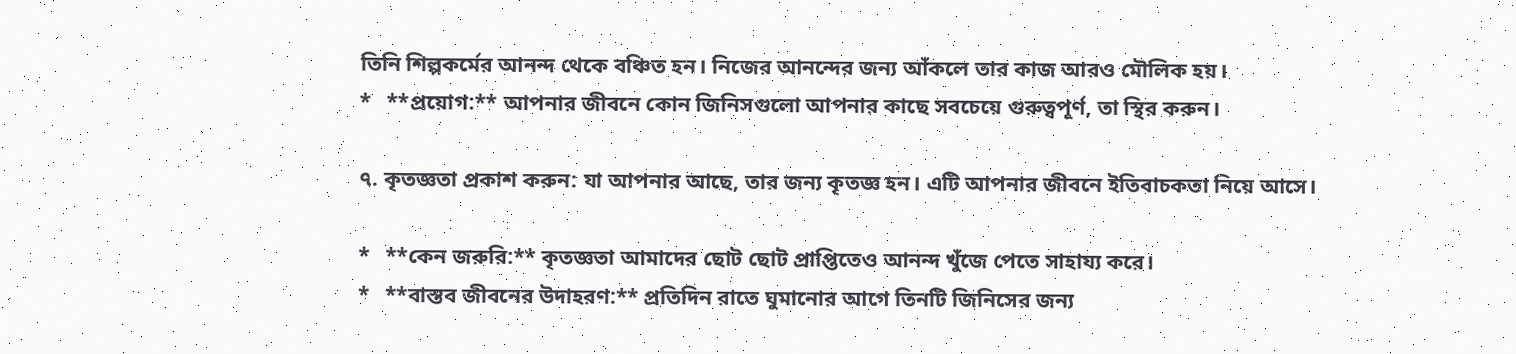তিনি শিল্পকর্মের আনন্দ থেকে বঞ্চিত হন। নিজের আনন্দের জন্য আঁকলে তার কাজ আরও মৌলিক হয়।
*   **প্রয়োগ:** আপনার জীবনে কোন জিনিসগুলো আপনার কাছে সবচেয়ে গুরুত্বপূর্ণ, তা স্থির করুন।

৭. কৃতজ্ঞতা প্রকাশ করুন: যা আপনার আছে, তার জন্য কৃতজ্ঞ হন। এটি আপনার জীবনে ইতিবাচকতা নিয়ে আসে।

*   **কেন জরুরি:** কৃতজ্ঞতা আমাদের ছোট ছোট প্রাপ্তিতেও আনন্দ খুঁজে পেতে সাহায্য করে।
*   **বাস্তব জীবনের উদাহরণ:** প্রতিদিন রাতে ঘুমানোর আগে তিনটি জিনিসের জন্য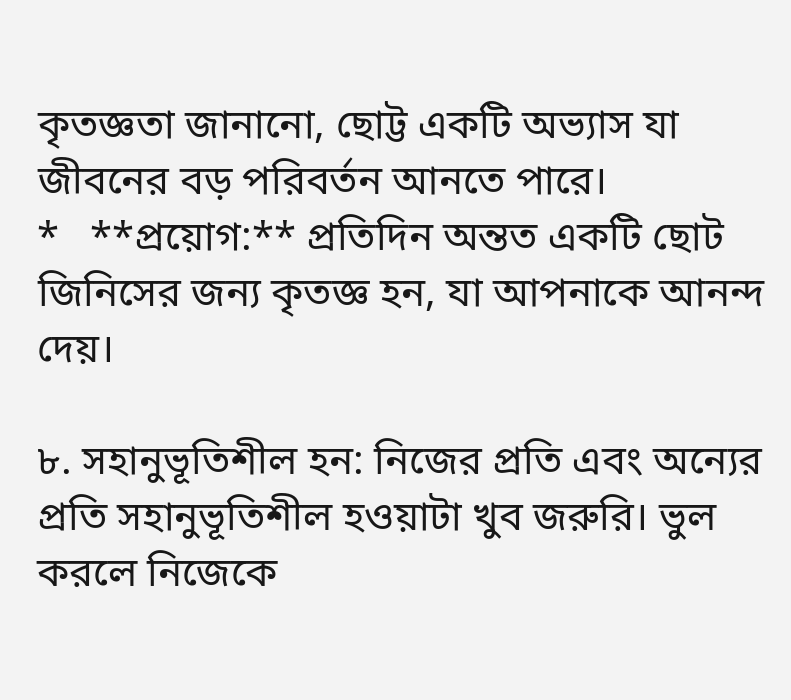কৃতজ্ঞতা জানানো, ছোট্ট একটি অভ্যাস যা জীবনের বড় পরিবর্তন আনতে পারে।
*   **প্রয়োগ:** প্রতিদিন অন্তত একটি ছোট জিনিসের জন্য কৃতজ্ঞ হন, যা আপনাকে আনন্দ দেয়।

৮. সহানুভূতিশীল হন: নিজের প্রতি এবং অন্যের প্রতি সহানুভূতিশীল হওয়াটা খুব জরুরি। ভুল করলে নিজেকে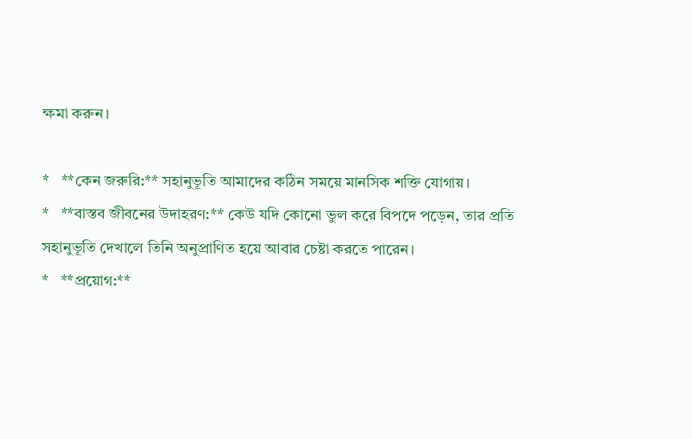ক্ষমা করুন।

*   **কেন জরুরি:** সহানুভূতি আমাদের কঠিন সময়ে মানসিক শক্তি যোগায়।
*   **বাস্তব জীবনের উদাহরণ:** কেউ যদি কোনো ভুল করে বিপদে পড়েন, তার প্রতি সহানুভূতি দেখালে তিনি অনুপ্রাণিত হয়ে আবার চেষ্টা করতে পারেন।
*   **প্রয়োগ:**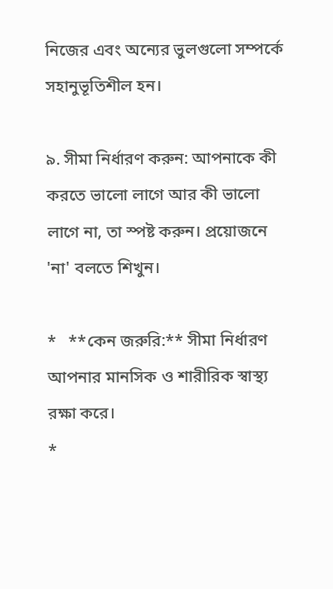নিজের এবং অন্যের ভুলগুলো সম্পর্কে সহানুভূতিশীল হন।

৯. সীমা নির্ধারণ করুন: আপনাকে কী করতে ভালো লাগে আর কী ভালো লাগে না, তা স্পষ্ট করুন। প্রয়োজনে 'না' বলতে শিখুন।

*   **কেন জরুরি:** সীমা নির্ধারণ আপনার মানসিক ও শারীরিক স্বাস্থ্য রক্ষা করে।
*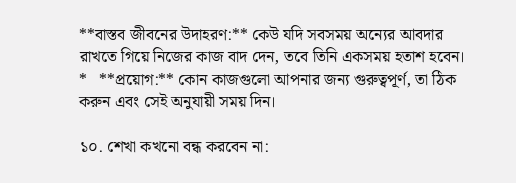**বাস্তব জীবনের উদাহরণ:** কেউ যদি সবসময় অন্যের আবদার রাখতে গিয়ে নিজের কাজ বাদ দেন, তবে তিনি একসময় হতাশ হবেন।
*   **প্রয়োগ:** কোন কাজগুলো আপনার জন্য গুরুত্বপূর্ণ, তা ঠিক করুন এবং সেই অনুযায়ী সময় দিন।

১০. শেখা কখনো বন্ধ করবেন না: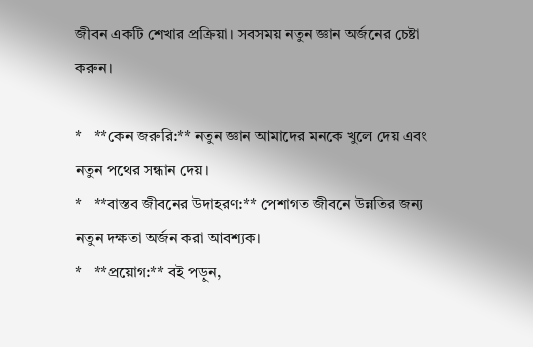জীবন একটি শেখার প্রক্রিয়া। সবসময় নতুন জ্ঞান অর্জনের চেষ্টা করুন।

*   **কেন জরুরি:** নতুন জ্ঞান আমাদের মনকে খুলে দেয় এবং নতুন পথের সন্ধান দেয়।
*   **বাস্তব জীবনের উদাহরণ:** পেশাগত জীবনে উন্নতির জন্য নতুন দক্ষতা অর্জন করা আবশ্যক।
*   **প্রয়োগ:** বই পড়ুন,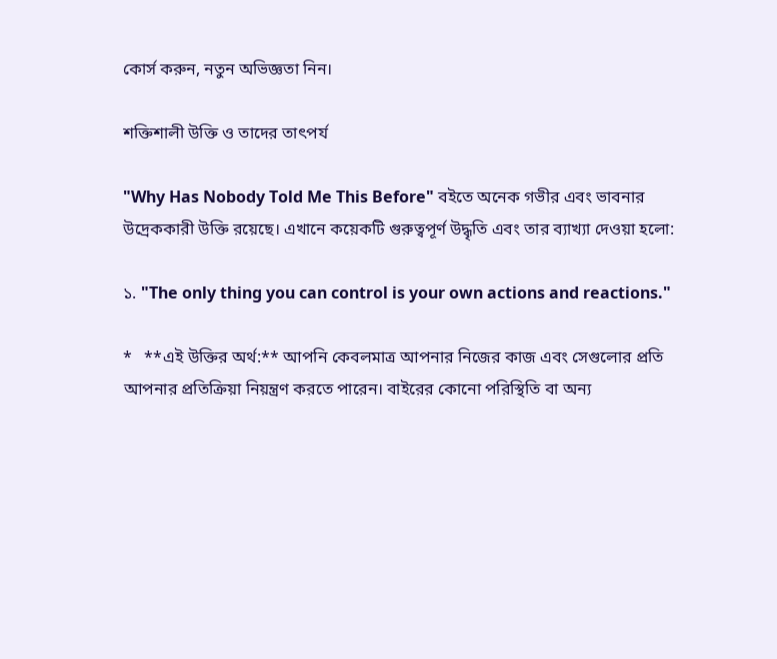কোর্স করুন, নতুন অভিজ্ঞতা নিন।

শক্তিশালী উক্তি ও তাদের তাৎপর্য

"Why Has Nobody Told Me This Before" বইতে অনেক গভীর এবং ভাবনার উদ্রেককারী উক্তি রয়েছে। এখানে কয়েকটি গুরুত্বপূর্ণ উদ্ধৃতি এবং তার ব্যাখ্যা দেওয়া হলো:

১. "The only thing you can control is your own actions and reactions."

*   **এই উক্তির অর্থ:** আপনি কেবলমাত্র আপনার নিজের কাজ এবং সেগুলোর প্রতি আপনার প্রতিক্রিয়া নিয়ন্ত্রণ করতে পারেন। বাইরের কোনো পরিস্থিতি বা অন্য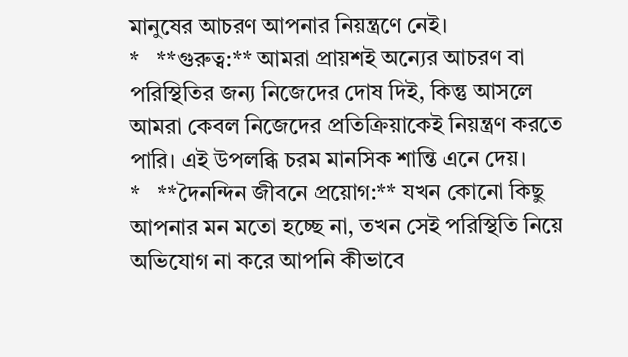মানুষের আচরণ আপনার নিয়ন্ত্রণে নেই।
*   **গুরুত্ব:** আমরা প্রায়শই অন্যের আচরণ বা পরিস্থিতির জন্য নিজেদের দোষ দিই, কিন্তু আসলে আমরা কেবল নিজেদের প্রতিক্রিয়াকেই নিয়ন্ত্রণ করতে পারি। এই উপলব্ধি চরম মানসিক শান্তি এনে দেয়।
*   **দৈনন্দিন জীবনে প্রয়োগ:** যখন কোনো কিছু আপনার মন মতো হচ্ছে না, তখন সেই পরিস্থিতি নিয়ে অভিযোগ না করে আপনি কীভাবে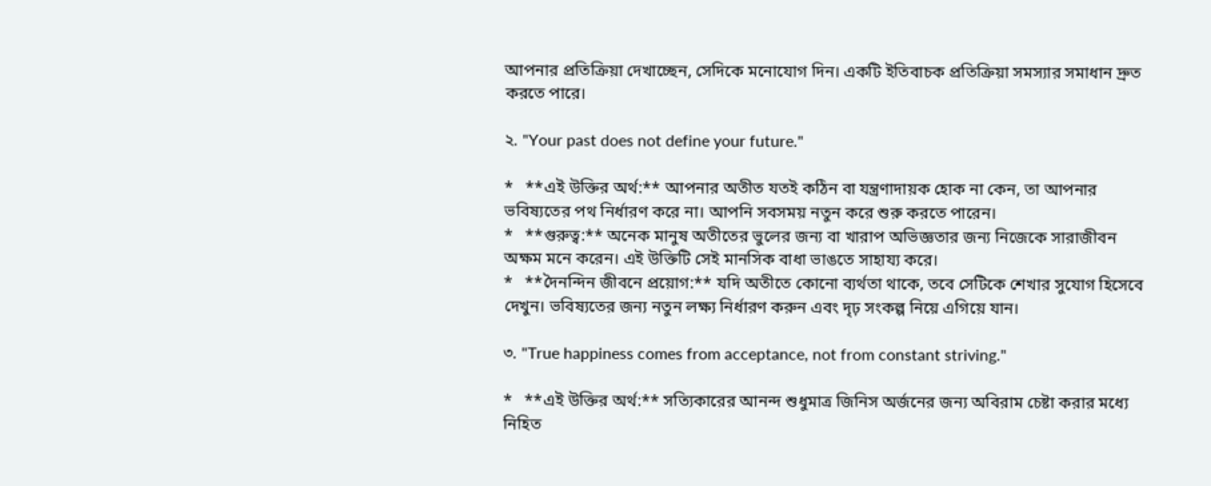আপনার প্রতিক্রিয়া দেখাচ্ছেন, সেদিকে মনোযোগ দিন। একটি ইতিবাচক প্রতিক্রিয়া সমস্যার সমাধান দ্রুত করতে পারে।

২. "Your past does not define your future."

*   **এই উক্তির অর্থ:** আপনার অতীত যতই কঠিন বা যন্ত্রণাদায়ক হোক না কেন, তা আপনার ভবিষ্যতের পথ নির্ধারণ করে না। আপনি সবসময় নতুন করে শুরু করতে পারেন।
*   **গুরুত্ব:** অনেক মানুষ অতীতের ভুলের জন্য বা খারাপ অভিজ্ঞতার জন্য নিজেকে সারাজীবন অক্ষম মনে করেন। এই উক্তিটি সেই মানসিক বাধা ভাঙতে সাহায্য করে।
*   **দৈনন্দিন জীবনে প্রয়োগ:** যদি অতীতে কোনো ব্যর্থতা থাকে, তবে সেটিকে শেখার সুযোগ হিসেবে দেখুন। ভবিষ্যতের জন্য নতুন লক্ষ্য নির্ধারণ করুন এবং দৃঢ় সংকল্প নিয়ে এগিয়ে যান।

৩. "True happiness comes from acceptance, not from constant striving."

*   **এই উক্তির অর্থ:** সত্যিকারের আনন্দ শুধুমাত্র জিনিস অর্জনের জন্য অবিরাম চেষ্টা করার মধ্যে নিহিত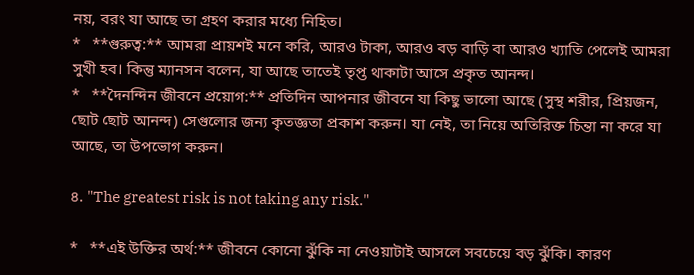নয়, বরং যা আছে তা গ্রহণ করার মধ্যে নিহিত।
*   **গুরুত্ব:** আমরা প্রায়শই মনে করি, আরও টাকা, আরও বড় বাড়ি বা আরও খ্যাতি পেলেই আমরা সুখী হব। কিন্তু ম্যানসন বলেন, যা আছে তাতেই তৃপ্ত থাকাটা আসে প্রকৃত আনন্দ।
*   **দৈনন্দিন জীবনে প্রয়োগ:** প্রতিদিন আপনার জীবনে যা কিছু ভালো আছে (সুস্থ শরীর, প্রিয়জন, ছোট ছোট আনন্দ) সেগুলোর জন্য কৃতজ্ঞতা প্রকাশ করুন। যা নেই, তা নিয়ে অতিরিক্ত চিন্তা না করে যা আছে, তা উপভোগ করুন।

৪. "The greatest risk is not taking any risk."

*   **এই উক্তির অর্থ:** জীবনে কোনো ঝুঁকি না নেওয়াটাই আসলে সবচেয়ে বড় ঝুঁকি। কারণ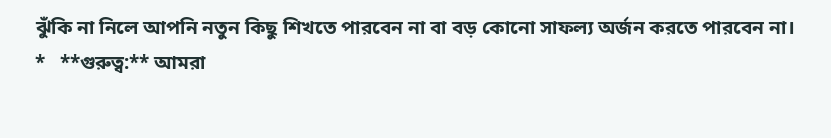ঝুঁকি না নিলে আপনি নতুন কিছু শিখতে পারবেন না বা বড় কোনো সাফল্য অর্জন করতে পারবেন না।
*   **গুরুত্ব:** আমরা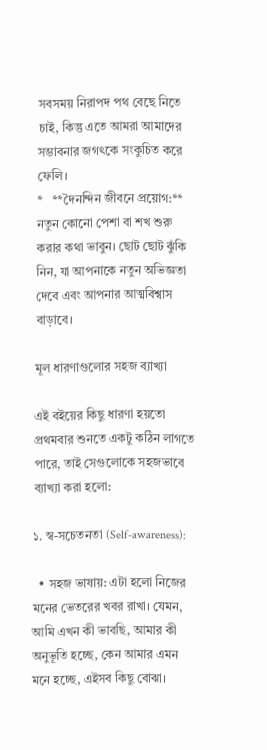সবসময় নিরাপদ পথ বেছে নিতে চাই, কিন্তু এতে আমরা আমাদের সম্ভাবনার জগৎকে সংকুচিত করে ফেলি।
*   **দৈনন্দিন জীবনে প্রয়োগ:** নতুন কোনো পেশা বা শখ শুরু করার কথা ভাবুন। ছোট ছোট ঝুঁকি নিন, যা আপনাকে নতুন অভিজ্ঞতা দেবে এবং আপনার আত্মবিশ্বাস বাড়াবে।

মূল ধারণাগুলোর সহজ ব্যাখ্যা

এই বইয়ের কিছু ধারণা হয়তো প্রথমবার শুনতে একটু কঠিন লাগতে পারে, তাই সেগুলোকে সহজভাবে ব্যাখ্যা করা হলো:

১. স্ব-সচেতনতা (Self-awareness):

  • সহজ ভাষায়: এটা হলো নিজের মনের ভেতরের খবর রাখা। যেমন, আমি এখন কী ভাবছি, আমার কী অনুভূতি হচ্ছে, কেন আমার এমন মনে হচ্ছে, এইসব কিছু বোঝা।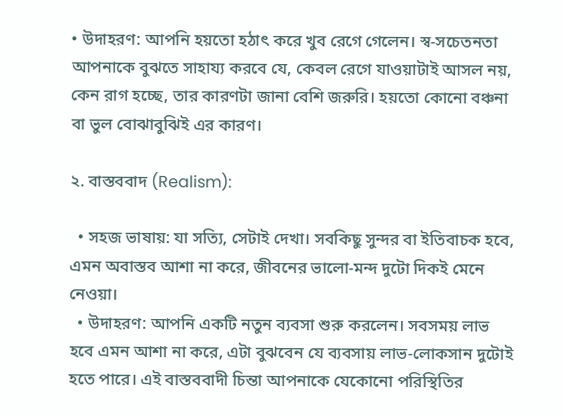• উদাহরণ: আপনি হয়তো হঠাৎ করে খুব রেগে গেলেন। স্ব-সচেতনতা আপনাকে বুঝতে সাহায্য করবে যে, কেবল রেগে যাওয়াটাই আসল নয়, কেন রাগ হচ্ছে, তার কারণটা জানা বেশি জরুরি। হয়তো কোনো বঞ্চনা বা ভুল বোঝাবুঝিই এর কারণ।

২. বাস্তববাদ (Realism):

  • সহজ ভাষায়: যা সত্যি, সেটাই দেখা। সবকিছু সুন্দর বা ইতিবাচক হবে, এমন অবাস্তব আশা না করে, জীবনের ভালো-মন্দ দুটো দিকই মেনে নেওয়া।
  • উদাহরণ: আপনি একটি নতুন ব্যবসা শুরু করলেন। সবসময় লাভ হবে এমন আশা না করে, এটা বুঝবেন যে ব্যবসায় লাভ-লোকসান দুটোই হতে পারে। এই বাস্তববাদী চিন্তা আপনাকে যেকোনো পরিস্থিতির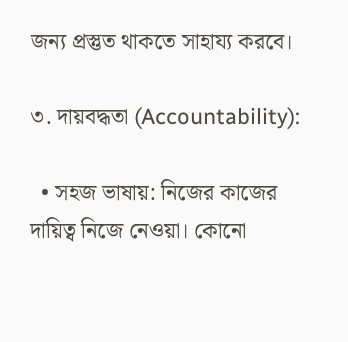জন্য প্রস্তুত থাকতে সাহায্য করবে।

৩. দায়বদ্ধতা (Accountability):

  • সহজ ভাষায়: নিজের কাজের দায়িত্ব নিজে নেওয়া। কোনো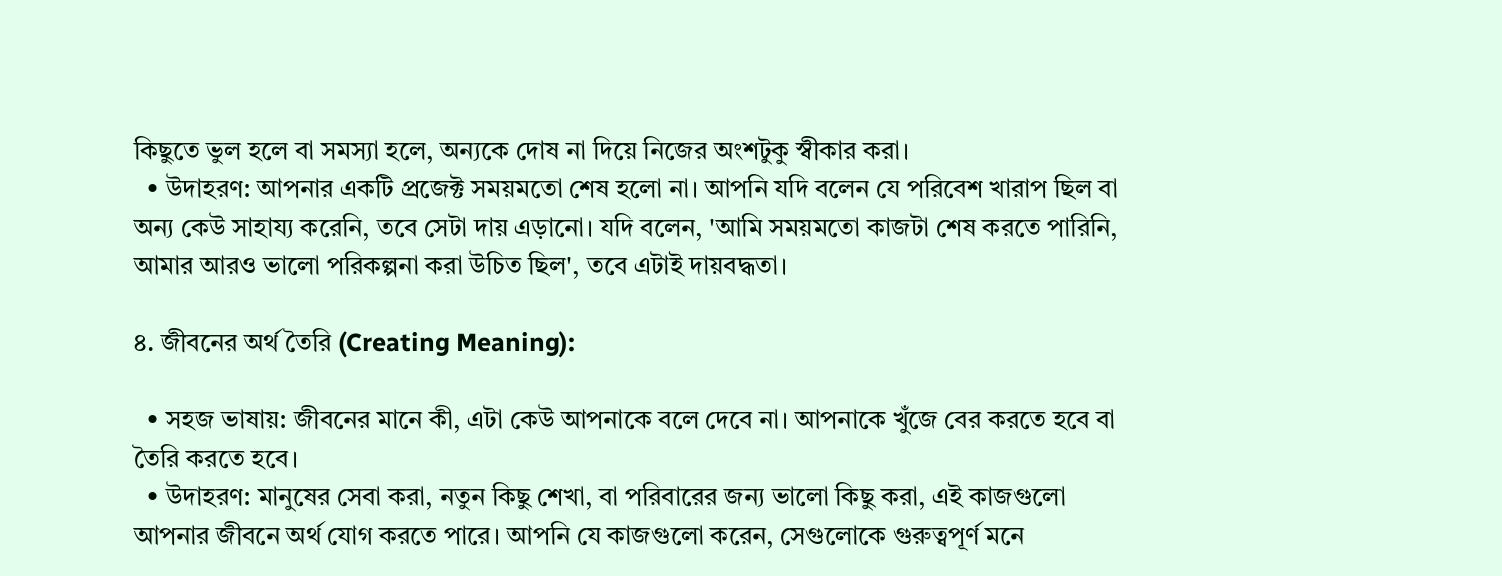কিছুতে ভুল হলে বা সমস্যা হলে, অন্যকে দোষ না দিয়ে নিজের অংশটুকু স্বীকার করা।
  • উদাহরণ: আপনার একটি প্রজেক্ট সময়মতো শেষ হলো না। আপনি যদি বলেন যে পরিবেশ খারাপ ছিল বা অন্য কেউ সাহায্য করেনি, তবে সেটা দায় এড়ানো। যদি বলেন, 'আমি সময়মতো কাজটা শেষ করতে পারিনি, আমার আরও ভালো পরিকল্পনা করা উচিত ছিল', তবে এটাই দায়বদ্ধতা।

৪. জীবনের অর্থ তৈরি (Creating Meaning):

  • সহজ ভাষায়: জীবনের মানে কী, এটা কেউ আপনাকে বলে দেবে না। আপনাকে খুঁজে বের করতে হবে বা তৈরি করতে হবে।
  • উদাহরণ: মানুষের সেবা করা, নতুন কিছু শেখা, বা পরিবারের জন্য ভালো কিছু করা, এই কাজগুলো আপনার জীবনে অর্থ যোগ করতে পারে। আপনি যে কাজগুলো করেন, সেগুলোকে গুরুত্বপূর্ণ মনে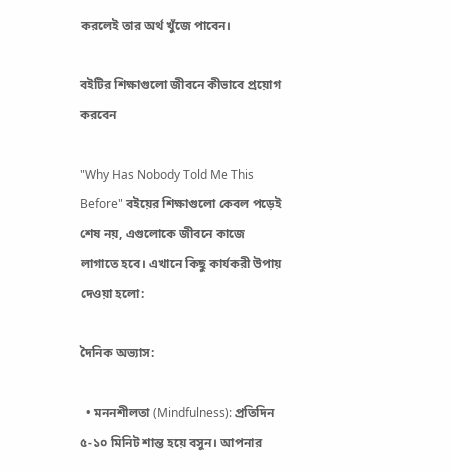করলেই তার অর্থ খুঁজে পাবেন।

বইটির শিক্ষাগুলো জীবনে কীভাবে প্রয়োগ করবেন

"Why Has Nobody Told Me This Before" বইয়ের শিক্ষাগুলো কেবল পড়েই শেষ নয়, এগুলোকে জীবনে কাজে লাগাতে হবে। এখানে কিছু কার্যকরী উপায় দেওয়া হলো:

দৈনিক অভ্যাস:

  • মননশীলতা (Mindfulness): প্রতিদিন ৫-১০ মিনিট শান্ত হয়ে বসুন। আপনার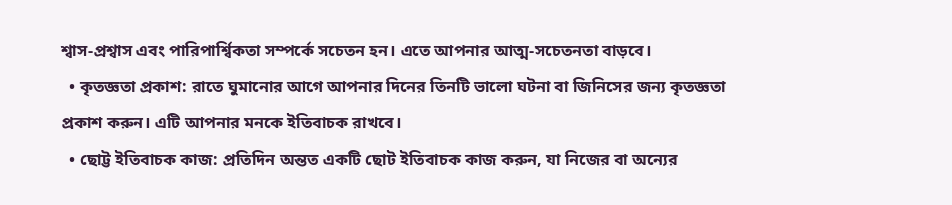শ্বাস-প্রশ্বাস এবং পারিপার্শ্বিকতা সম্পর্কে সচেতন হন। এতে আপনার আত্ম-সচেতনতা বাড়বে।
  • কৃতজ্ঞতা প্রকাশ: রাতে ঘুমানোর আগে আপনার দিনের তিনটি ভালো ঘটনা বা জিনিসের জন্য কৃতজ্ঞতা প্রকাশ করুন। এটি আপনার মনকে ইতিবাচক রাখবে।
  • ছোট্ট ইতিবাচক কাজ: প্রতিদিন অন্তত একটি ছোট ইতিবাচক কাজ করুন, যা নিজের বা অন্যের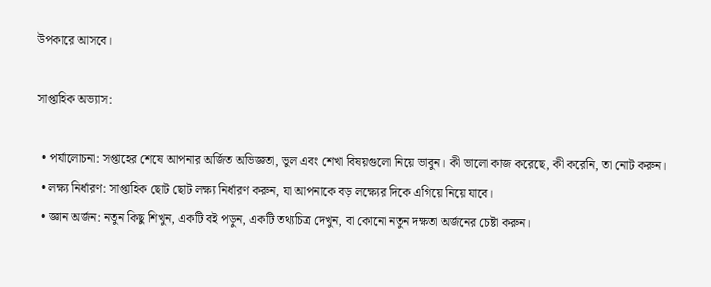উপকারে আসবে।

সাপ্তাহিক অভ্যাস:

  • পর্যালোচনা: সপ্তাহের শেষে আপনার অর্জিত অভিজ্ঞতা, ভুল এবং শেখা বিষয়গুলো নিয়ে ভাবুন। কী ভালো কাজ করেছে, কী করেনি, তা নোট করুন।
  • লক্ষ্য নির্ধারণ: সাপ্তাহিক ছোট ছোট লক্ষ্য নির্ধারণ করুন, যা আপনাকে বড় লক্ষ্যের দিকে এগিয়ে নিয়ে যাবে।
  • জ্ঞান অর্জন: নতুন কিছু শিখুন, একটি বই পড়ুন, একটি তথ্যচিত্র দেখুন, বা কোনো নতুন দক্ষতা অর্জনের চেষ্টা করুন।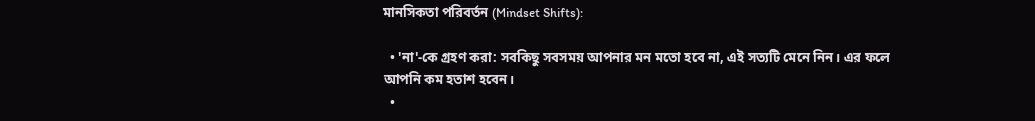মানসিকতা পরিবর্তন (Mindset Shifts):

  • 'না'-কে গ্রহণ করা: সবকিছু সবসময় আপনার মন মতো হবে না, এই সত্যটি মেনে নিন। এর ফলে আপনি কম হতাশ হবেন।
  •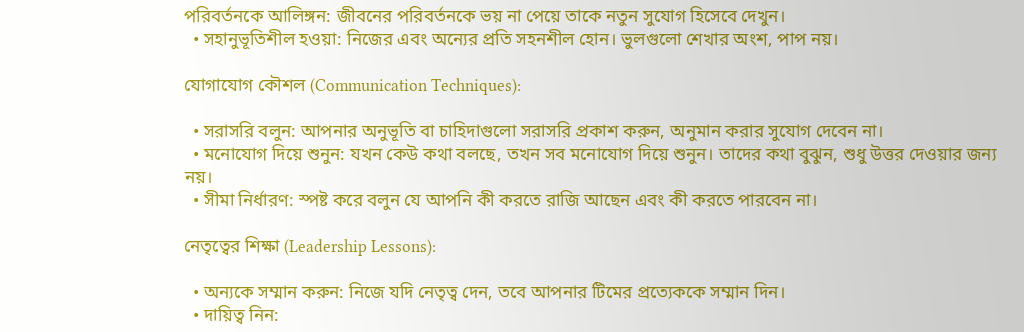পরিবর্তনকে আলিঙ্গন: জীবনের পরিবর্তনকে ভয় না পেয়ে তাকে নতুন সুযোগ হিসেবে দেখুন।
  • সহানুভূতিশীল হওয়া: নিজের এবং অন্যের প্রতি সহনশীল হোন। ভুলগুলো শেখার অংশ, পাপ নয়।

যোগাযোগ কৌশল (Communication Techniques):

  • সরাসরি বলুন: আপনার অনুভূতি বা চাহিদাগুলো সরাসরি প্রকাশ করুন, অনুমান করার সুযোগ দেবেন না।
  • মনোযোগ দিয়ে শুনুন: যখন কেউ কথা বলছে, তখন সব মনোযোগ দিয়ে শুনুন। তাদের কথা বুঝুন, শুধু উত্তর দেওয়ার জন্য নয়।
  • সীমা নির্ধারণ: স্পষ্ট করে বলুন যে আপনি কী করতে রাজি আছেন এবং কী করতে পারবেন না।

নেতৃত্বের শিক্ষা (Leadership Lessons):

  • অন্যকে সম্মান করুন: নিজে যদি নেতৃত্ব দেন, তবে আপনার টিমের প্রত্যেককে সম্মান দিন।
  • দায়িত্ব নিন: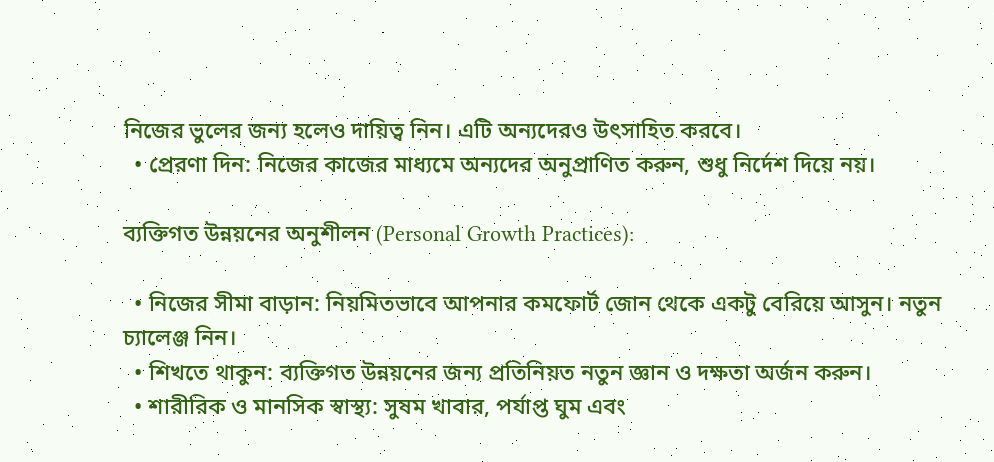নিজের ভুলের জন্য হলেও দায়িত্ব নিন। এটি অন্যদেরও উৎসাহিত করবে।
  • প্রেরণা দিন: নিজের কাজের মাধ্যমে অন্যদের অনুপ্রাণিত করুন, শুধু নির্দেশ দিয়ে নয়।

ব্যক্তিগত উন্নয়নের অনুশীলন (Personal Growth Practices):

  • নিজের সীমা বাড়ান: নিয়মিতভাবে আপনার কমফোর্ট জোন থেকে একটু বেরিয়ে আসুন। নতুন চ্যালেঞ্জ নিন।
  • শিখতে থাকুন: ব্যক্তিগত উন্নয়নের জন্য প্রতিনিয়ত নতুন জ্ঞান ও দক্ষতা অর্জন করুন।
  • শারীরিক ও মানসিক স্বাস্থ্য: সুষম খাবার, পর্যাপ্ত ঘুম এবং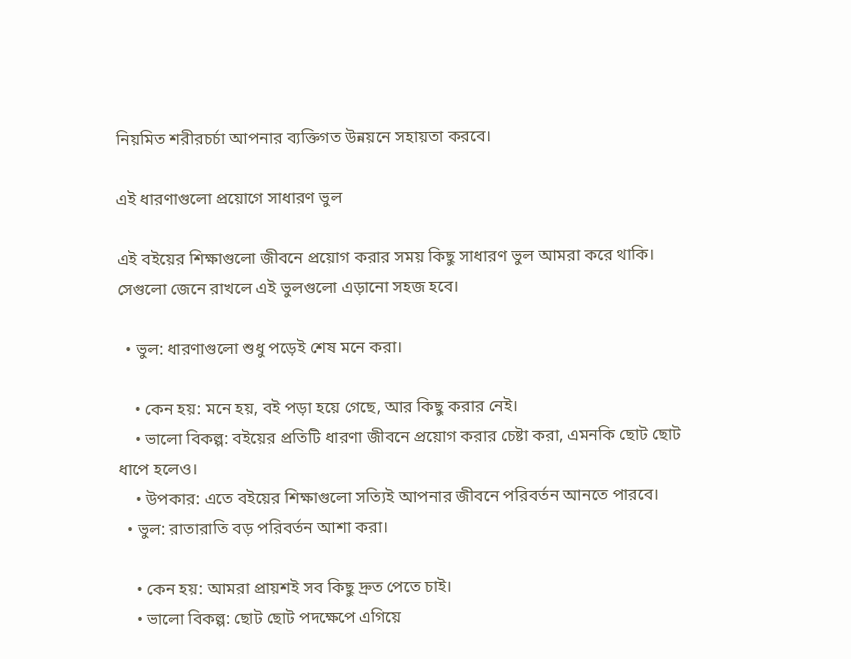নিয়মিত শরীরচর্চা আপনার ব্যক্তিগত উন্নয়নে সহায়তা করবে।

এই ধারণাগুলো প্রয়োগে সাধারণ ভুল

এই বইয়ের শিক্ষাগুলো জীবনে প্রয়োগ করার সময় কিছু সাধারণ ভুল আমরা করে থাকি। সেগুলো জেনে রাখলে এই ভুলগুলো এড়ানো সহজ হবে।

  • ভুল: ধারণাগুলো শুধু পড়েই শেষ মনে করা।

    • কেন হয়: মনে হয়, বই পড়া হয়ে গেছে, আর কিছু করার নেই।
    • ভালো বিকল্প: বইয়ের প্রতিটি ধারণা জীবনে প্রয়োগ করার চেষ্টা করা, এমনকি ছোট ছোট ধাপে হলেও।
    • উপকার: এতে বইয়ের শিক্ষাগুলো সত্যিই আপনার জীবনে পরিবর্তন আনতে পারবে।
  • ভুল: রাতারাতি বড় পরিবর্তন আশা করা।

    • কেন হয়: আমরা প্রায়শই সব কিছু দ্রুত পেতে চাই।
    • ভালো বিকল্প: ছোট ছোট পদক্ষেপে এগিয়ে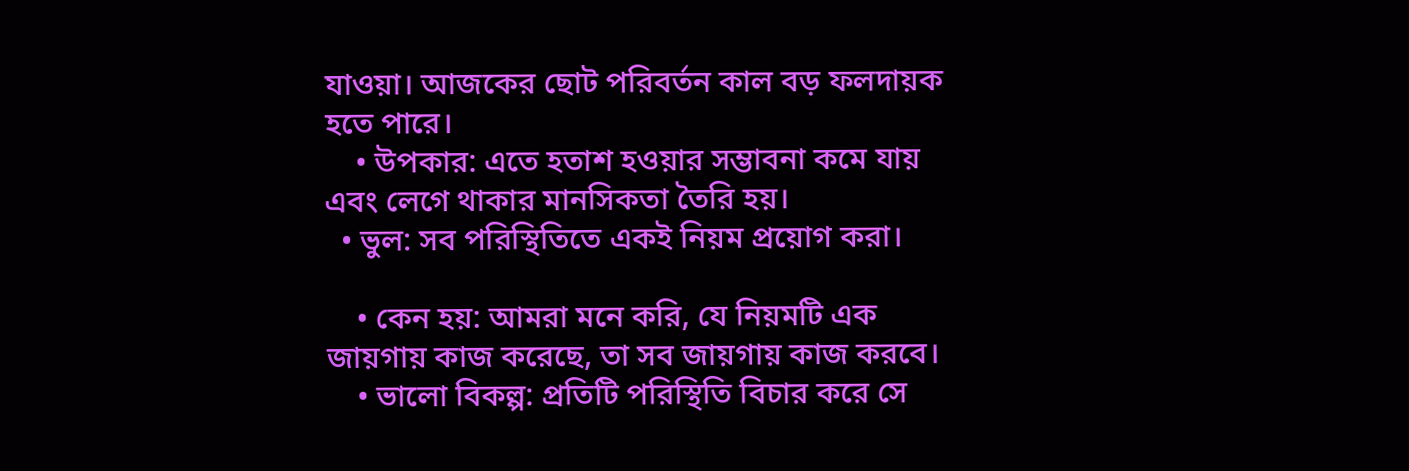যাওয়া। আজকের ছোট পরিবর্তন কাল বড় ফলদায়ক হতে পারে।
    • উপকার: এতে হতাশ হওয়ার সম্ভাবনা কমে যায় এবং লেগে থাকার মানসিকতা তৈরি হয়।
  • ভুল: সব পরিস্থিতিতে একই নিয়ম প্রয়োগ করা।

    • কেন হয়: আমরা মনে করি, যে নিয়মটি এক জায়গায় কাজ করেছে, তা সব জায়গায় কাজ করবে।
    • ভালো বিকল্প: প্রতিটি পরিস্থিতি বিচার করে সে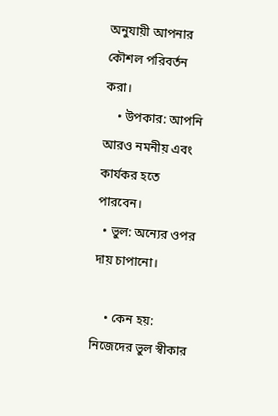অনুযায়ী আপনার কৌশল পরিবর্তন করা।
    • উপকার: আপনি আরও নমনীয় এবং কার্যকর হতে পারবেন।
  • ভুল: অন্যের ওপর দায় চাপানো।

    • কেন হয়: নিজেদের ভুল স্বীকার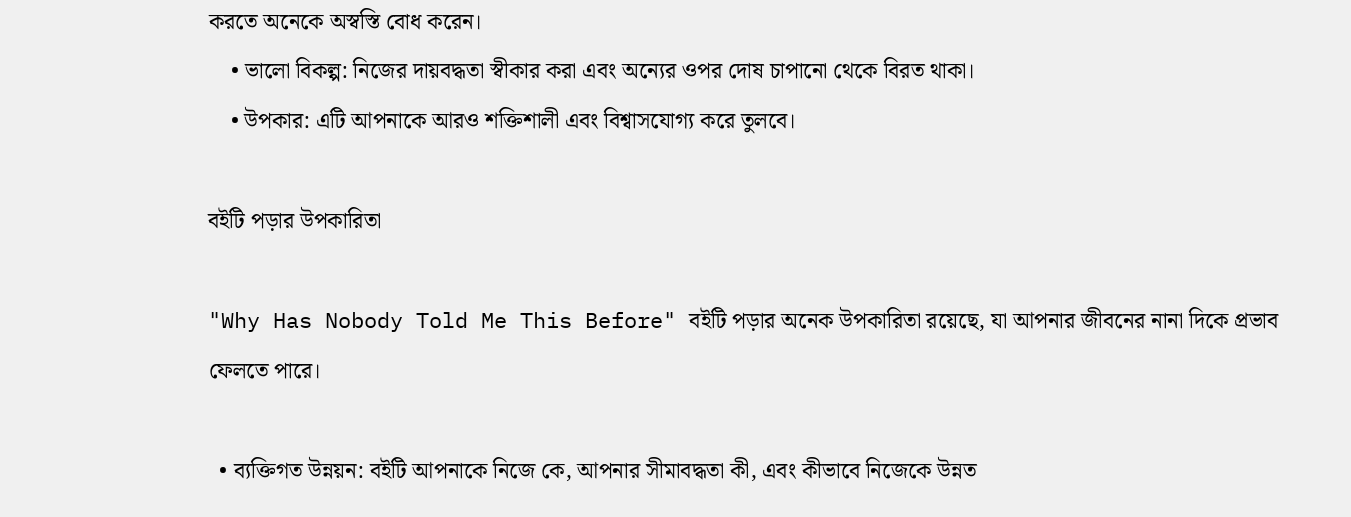করতে অনেকে অস্বস্তি বোধ করেন।
    • ভালো বিকল্প: নিজের দায়বদ্ধতা স্বীকার করা এবং অন্যের ওপর দোষ চাপানো থেকে বিরত থাকা।
    • উপকার: এটি আপনাকে আরও শক্তিশালী এবং বিশ্বাসযোগ্য করে তুলবে।

বইটি পড়ার উপকারিতা

"Why Has Nobody Told Me This Before" বইটি পড়ার অনেক উপকারিতা রয়েছে, যা আপনার জীবনের নানা দিকে প্রভাব ফেলতে পারে।

  • ব্যক্তিগত উন্নয়ন: বইটি আপনাকে নিজে কে, আপনার সীমাবদ্ধতা কী, এবং কীভাবে নিজেকে উন্নত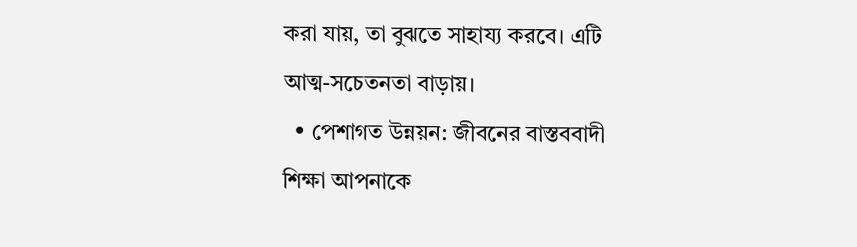করা যায়, তা বুঝতে সাহায্য করবে। এটি আত্ম-সচেতনতা বাড়ায়।
  • পেশাগত উন্নয়ন: জীবনের বাস্তববাদী শিক্ষা আপনাকে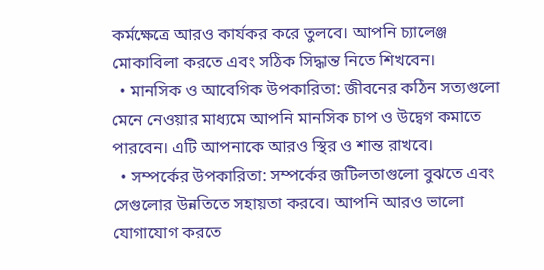কর্মক্ষেত্রে আরও কার্যকর করে তুলবে। আপনি চ্যালেঞ্জ মোকাবিলা করতে এবং সঠিক সিদ্ধান্ত নিতে শিখবেন।
  • মানসিক ও আবেগিক উপকারিতা: জীবনের কঠিন সত্যগুলো মেনে নেওয়ার মাধ্যমে আপনি মানসিক চাপ ও উদ্বেগ কমাতে পারবেন। এটি আপনাকে আরও স্থির ও শান্ত রাখবে।
  • সম্পর্কের উপকারিতা: সম্পর্কের জটিলতাগুলো বুঝতে এবং সেগুলোর উন্নতিতে সহায়তা করবে। আপনি আরও ভালো যোগাযোগ করতে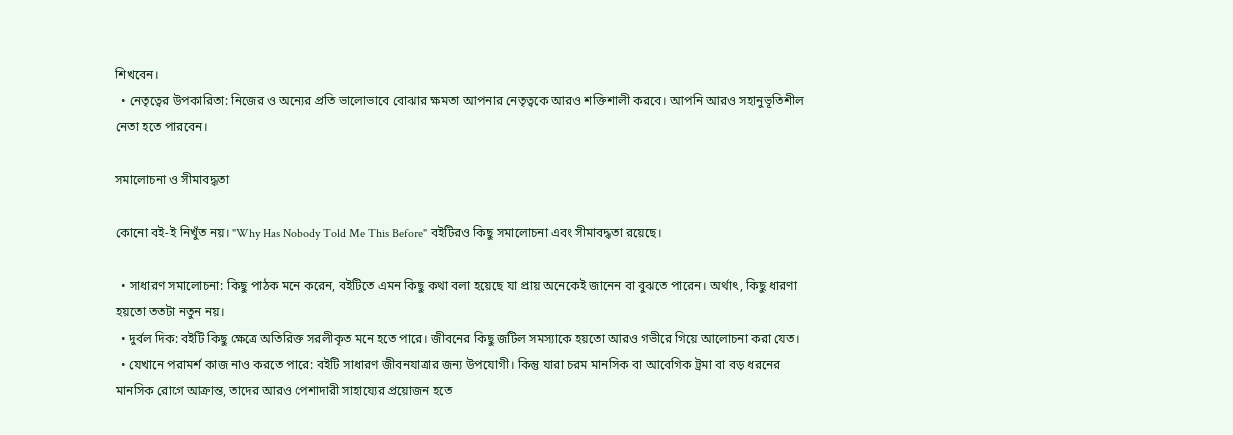শিখবেন।
  • নেতৃত্বের উপকারিতা: নিজের ও অন্যের প্রতি ভালোভাবে বোঝার ক্ষমতা আপনার নেতৃত্বকে আরও শক্তিশালী করবে। আপনি আরও সহানুভূতিশীল নেতা হতে পারবেন।

সমালোচনা ও সীমাবদ্ধতা

কোনো বই-ই নিখুঁত নয়। "Why Has Nobody Told Me This Before" বইটিরও কিছু সমালোচনা এবং সীমাবদ্ধতা রয়েছে।

  • সাধারণ সমালোচনা: কিছু পাঠক মনে করেন, বইটিতে এমন কিছু কথা বলা হয়েছে যা প্রায় অনেকেই জানেন বা বুঝতে পারেন। অর্থাৎ, কিছু ধারণা হয়তো ততটা নতুন নয়।
  • দুর্বল দিক: বইটি কিছু ক্ষেত্রে অতিরিক্ত সরলীকৃত মনে হতে পারে। জীবনের কিছু জটিল সমস্যাকে হয়তো আরও গভীরে গিয়ে আলোচনা করা যেত।
  • যেখানে পরামর্শ কাজ নাও করতে পারে: বইটি সাধারণ জীবনযাত্রার জন্য উপযোগী। কিন্তু যারা চরম মানসিক বা আবেগিক ট্রমা বা বড় ধরনের মানসিক রোগে আক্রান্ত, তাদের আরও পেশাদারী সাহায্যের প্রয়োজন হতে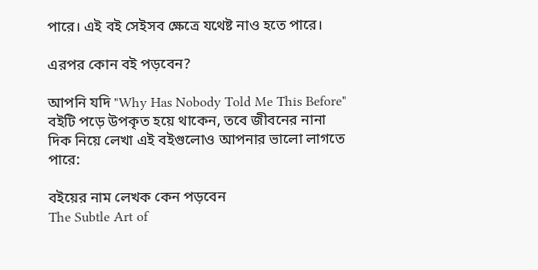পারে। এই বই সেইসব ক্ষেত্রে যথেষ্ট নাও হতে পারে।

এরপর কোন বই পড়বেন?

আপনি যদি "Why Has Nobody Told Me This Before" বইটি পড়ে উপকৃত হয়ে থাকেন, তবে জীবনের নানা দিক নিয়ে লেখা এই বইগুলোও আপনার ভালো লাগতে পারে:

বইয়ের নাম লেখক কেন পড়বেন
The Subtle Art of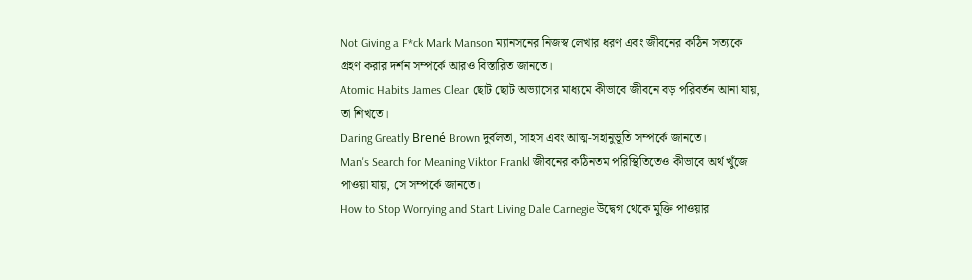Not Giving a F*ck Mark Manson ম্যানসনের নিজস্ব লেখার ধরণ এবং জীবনের কঠিন সত্যকে গ্রহণ করার দর্শন সম্পর্কে আরও বিস্তারিত জানতে।
Atomic Habits James Clear ছোট ছোট অভ্যাসের মাধ্যমে কীভাবে জীবনে বড় পরিবর্তন আনা যায়, তা শিখতে।
Daring Greatly Brené Brown দুর্বলতা, সাহস এবং আত্ম-সহানুভূতি সম্পর্কে জানতে।
Man's Search for Meaning Viktor Frankl জীবনের কঠিনতম পরিস্থিতিতেও কীভাবে অর্থ খুঁজে পাওয়া যায়, সে সম্পর্কে জানতে।
How to Stop Worrying and Start Living Dale Carnegie উদ্বেগ থেকে মুক্তি পাওয়ার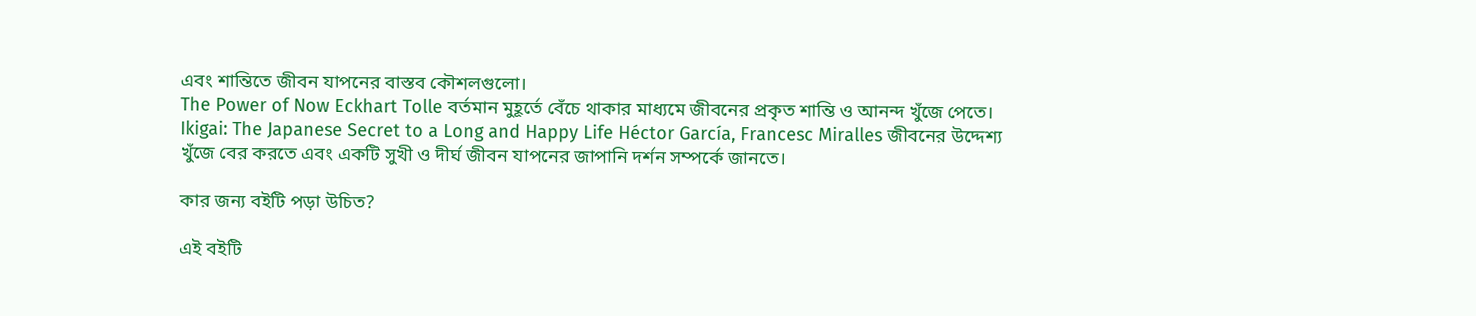এবং শান্তিতে জীবন যাপনের বাস্তব কৌশলগুলো।
The Power of Now Eckhart Tolle বর্তমান মুহূর্তে বেঁচে থাকার মাধ্যমে জীবনের প্রকৃত শান্তি ও আনন্দ খুঁজে পেতে।
Ikigai: The Japanese Secret to a Long and Happy Life Héctor García, Francesc Miralles জীবনের উদ্দেশ্য খুঁজে বের করতে এবং একটি সুখী ও দীর্ঘ জীবন যাপনের জাপানি দর্শন সম্পর্কে জানতে।

কার জন্য বইটি পড়া উচিত?

এই বইটি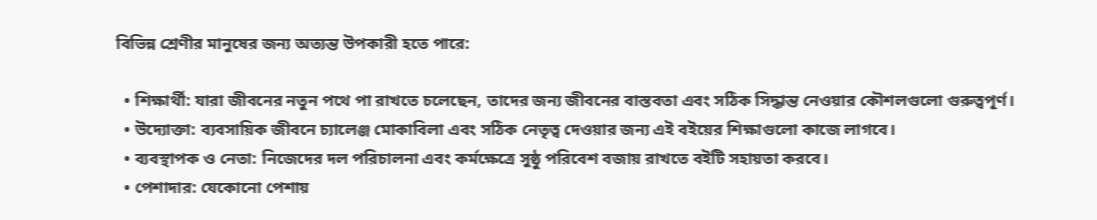বিভিন্ন শ্রেণীর মানুষের জন্য অত্যন্ত উপকারী হতে পারে:

  • শিক্ষার্থী: যারা জীবনের নতুন পথে পা রাখতে চলেছেন, তাদের জন্য জীবনের বাস্তবতা এবং সঠিক সিদ্ধান্ত নেওয়ার কৌশলগুলো গুরুত্বপূর্ণ।
  • উদ্যোক্তা: ব্যবসায়িক জীবনে চ্যালেঞ্জ মোকাবিলা এবং সঠিক নেতৃত্ব দেওয়ার জন্য এই বইয়ের শিক্ষাগুলো কাজে লাগবে।
  • ব্যবস্থাপক ও নেতা: নিজেদের দল পরিচালনা এবং কর্মক্ষেত্রে সুষ্ঠু পরিবেশ বজায় রাখতে বইটি সহায়তা করবে।
  • পেশাদার: যেকোনো পেশায়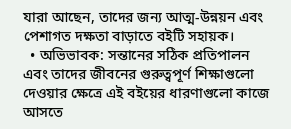যারা আছেন, তাদের জন্য আত্ম-উন্নয়ন এবং পেশাগত দক্ষতা বাড়াতে বইটি সহায়ক।
  • অভিভাবক: সন্তানের সঠিক প্রতিপালন এবং তাদের জীবনের গুরুত্বপূর্ণ শিক্ষাগুলো দেওয়ার ক্ষেত্রে এই বইয়ের ধারণাগুলো কাজে আসতে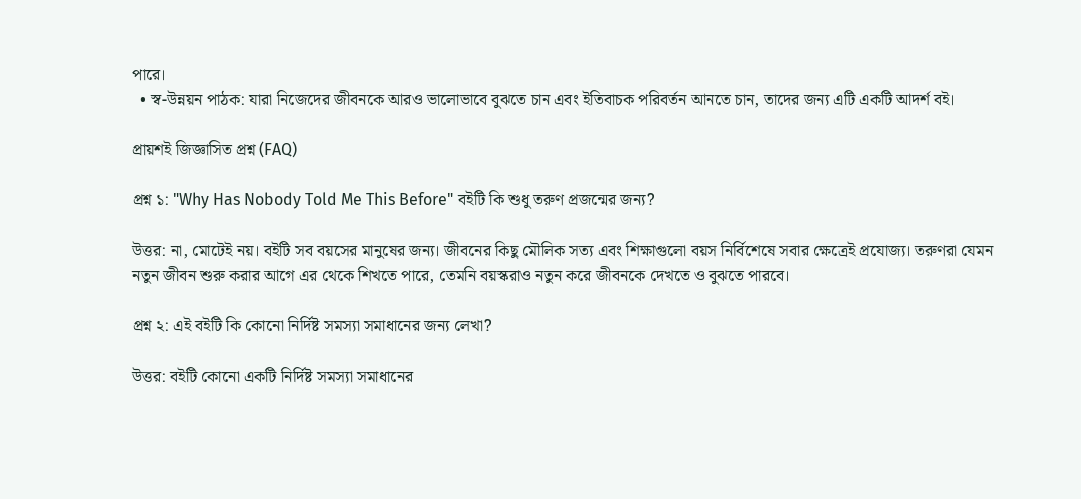পারে।
  • স্ব-উন্নয়ন পাঠক: যারা নিজেদের জীবনকে আরও ভালোভাবে বুঝতে চান এবং ইতিবাচক পরিবর্তন আনতে চান, তাদের জন্য এটি একটি আদর্শ বই।

প্রায়শই জিজ্ঞাসিত প্রশ্ন (FAQ)

প্রশ্ন ১: "Why Has Nobody Told Me This Before" বইটি কি শুধু তরুণ প্রজন্মের জন্য?

উত্তর: না, মোটেই নয়। বইটি সব বয়সের মানুষের জন্য। জীবনের কিছু মৌলিক সত্য এবং শিক্ষাগুলো বয়স নির্বিশেষে সবার ক্ষেত্রেই প্রযোজ্য। তরুণরা যেমন নতুন জীবন শুরু করার আগে এর থেকে শিখতে পারে, তেমনি বয়স্করাও নতুন করে জীবনকে দেখতে ও বুঝতে পারবে।

প্রশ্ন ২: এই বইটি কি কোনো নির্দিষ্ট সমস্যা সমাধানের জন্য লেখা?

উত্তর: বইটি কোনো একটি নির্দিষ্ট সমস্যা সমাধানের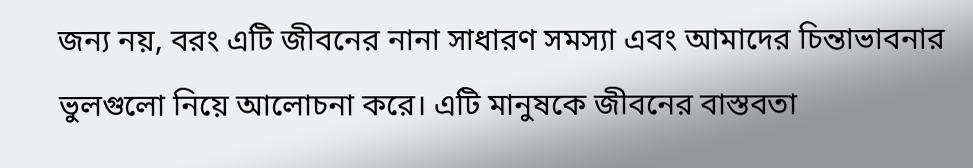জন্য নয়, বরং এটি জীবনের নানা সাধারণ সমস্যা এবং আমাদের চিন্তাভাবনার ভুলগুলো নিয়ে আলোচনা করে। এটি মানুষকে জীবনের বাস্তবতা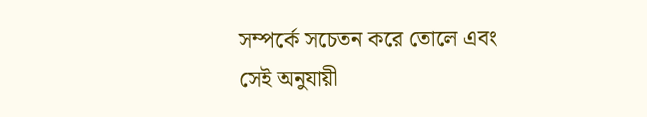সম্পর্কে সচেতন করে তোলে এবং সেই অনুযায়ী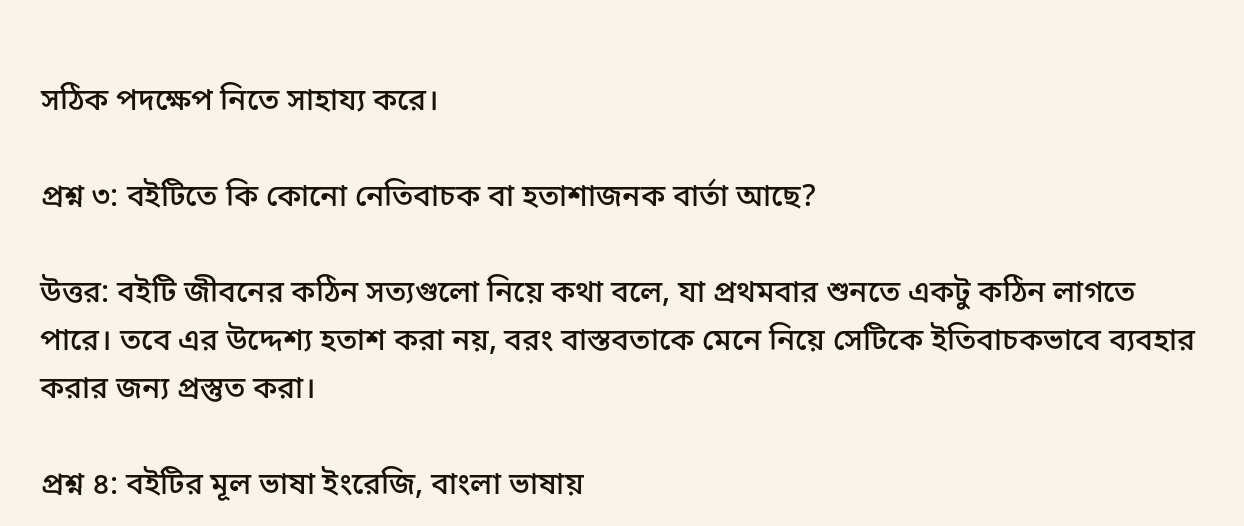সঠিক পদক্ষেপ নিতে সাহায্য করে।

প্রশ্ন ৩: বইটিতে কি কোনো নেতিবাচক বা হতাশাজনক বার্তা আছে?

উত্তর: বইটি জীবনের কঠিন সত্যগুলো নিয়ে কথা বলে, যা প্রথমবার শুনতে একটু কঠিন লাগতে পারে। তবে এর উদ্দেশ্য হতাশ করা নয়, বরং বাস্তবতাকে মেনে নিয়ে সেটিকে ইতিবাচকভাবে ব্যবহার করার জন্য প্রস্তুত করা।

প্রশ্ন ৪: বইটির মূল ভাষা ইংরেজি, বাংলা ভাষায়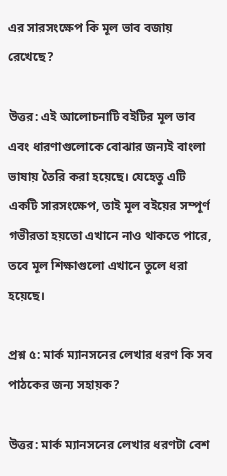এর সারসংক্ষেপ কি মূল ভাব বজায় রেখেছে?

উত্তর: এই আলোচনাটি বইটির মূল ভাব এবং ধারণাগুলোকে বোঝার জন্যই বাংলা ভাষায় তৈরি করা হয়েছে। যেহেতু এটি একটি সারসংক্ষেপ, তাই মূল বইয়ের সম্পূর্ণ গভীরতা হয়তো এখানে নাও থাকতে পারে, তবে মূল শিক্ষাগুলো এখানে তুলে ধরা হয়েছে।

প্রশ্ন ৫: মার্ক ম্যানসনের লেখার ধরণ কি সব পাঠকের জন্য সহায়ক?

উত্তর: মার্ক ম্যানসনের লেখার ধরণটা বেশ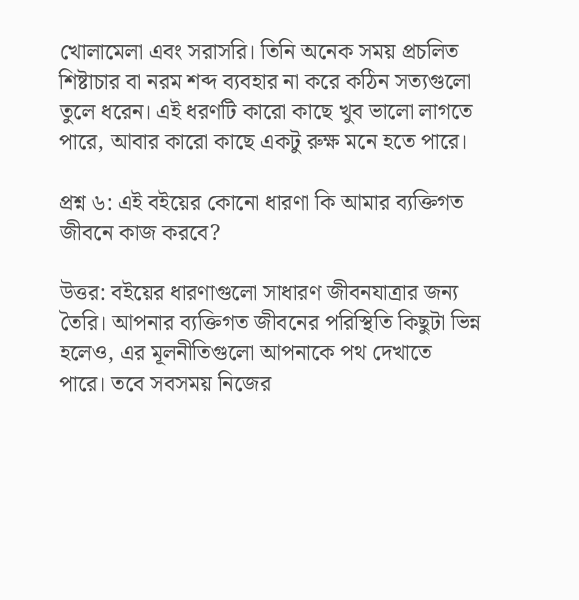খোলামেলা এবং সরাসরি। তিনি অনেক সময় প্রচলিত শিষ্টাচার বা নরম শব্দ ব্যবহার না করে কঠিন সত্যগুলো তুলে ধরেন। এই ধরণটি কারো কাছে খুব ভালো লাগতে পারে, আবার কারো কাছে একটু রুক্ষ মনে হতে পারে।

প্রশ্ন ৬: এই বইয়ের কোনো ধারণা কি আমার ব্যক্তিগত জীবনে কাজ করবে?

উত্তর: বইয়ের ধারণাগুলো সাধারণ জীবনযাত্রার জন্য তৈরি। আপনার ব্যক্তিগত জীবনের পরিস্থিতি কিছুটা ভিন্ন হলেও, এর মূলনীতিগুলো আপনাকে পথ দেখাতে পারে। তবে সবসময় নিজের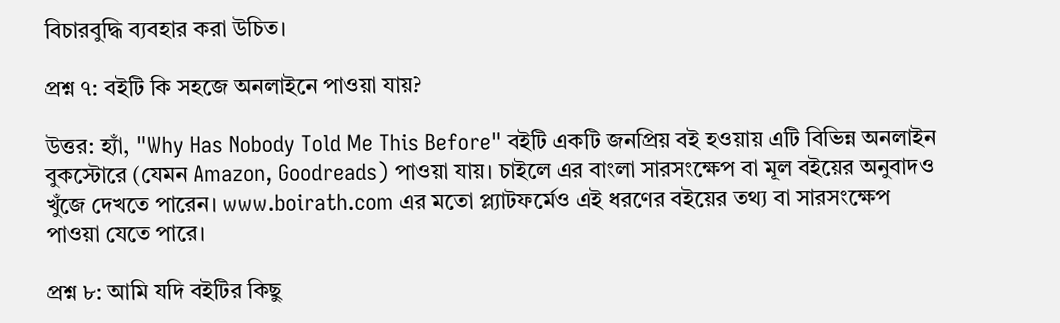বিচারবুদ্ধি ব্যবহার করা উচিত।

প্রশ্ন ৭: বইটি কি সহজে অনলাইনে পাওয়া যায়?

উত্তর: হ্যাঁ, "Why Has Nobody Told Me This Before" বইটি একটি জনপ্রিয় বই হওয়ায় এটি বিভিন্ন অনলাইন বুকস্টোরে (যেমন Amazon, Goodreads) পাওয়া যায়। চাইলে এর বাংলা সারসংক্ষেপ বা মূল বইয়ের অনুবাদও খুঁজে দেখতে পারেন। www.boirath.com এর মতো প্ল্যাটফর্মেও এই ধরণের বইয়ের তথ্য বা সারসংক্ষেপ পাওয়া যেতে পারে।

প্রশ্ন ৮: আমি যদি বইটির কিছু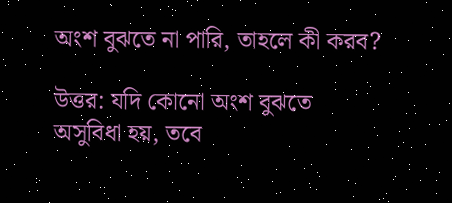অংশ বুঝতে না পারি, তাহলে কী করব?

উত্তর: যদি কোনো অংশ বুঝতে অসুবিধা হয়, তবে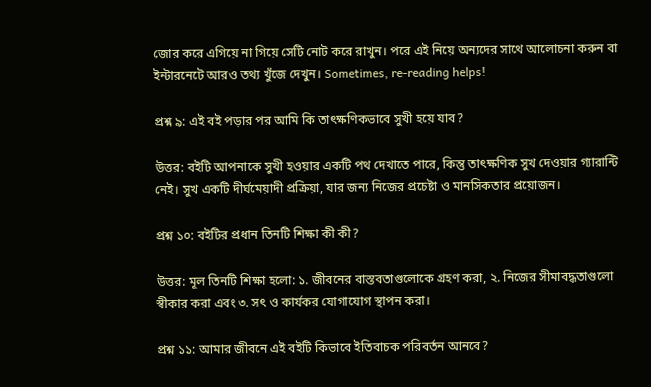জোর করে এগিয়ে না গিয়ে সেটি নোট করে রাখুন। পরে এই নিয়ে অন্যদের সাথে আলোচনা করুন বা ইন্টারনেটে আরও তথ্য খুঁজে দেখুন। Sometimes, re-reading helps!

প্রশ্ন ৯: এই বই পড়ার পর আমি কি তাৎক্ষণিকভাবে সুখী হয়ে যাব?

উত্তর: বইটি আপনাকে সুখী হওয়ার একটি পথ দেখাতে পারে, কিন্তু তাৎক্ষণিক সুখ দেওয়ার গ্যারান্টি নেই। সুখ একটি দীর্ঘমেয়াদী প্রক্রিয়া, যার জন্য নিজের প্রচেষ্টা ও মানসিকতার প্রয়োজন।

প্রশ্ন ১০: বইটির প্রধান তিনটি শিক্ষা কী কী?

উত্তর: মূল তিনটি শিক্ষা হলো: ১. জীবনের বাস্তবতাগুলোকে গ্রহণ করা, ২. নিজের সীমাবদ্ধতাগুলো স্বীকার করা এবং ৩. সৎ ও কার্যকর যোগাযোগ স্থাপন করা।

প্রশ্ন ১১: আমার জীবনে এই বইটি কিভাবে ইতিবাচক পরিবর্তন আনবে?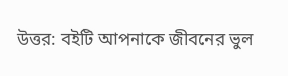উত্তর: বইটি আপনাকে জীবনের ভুল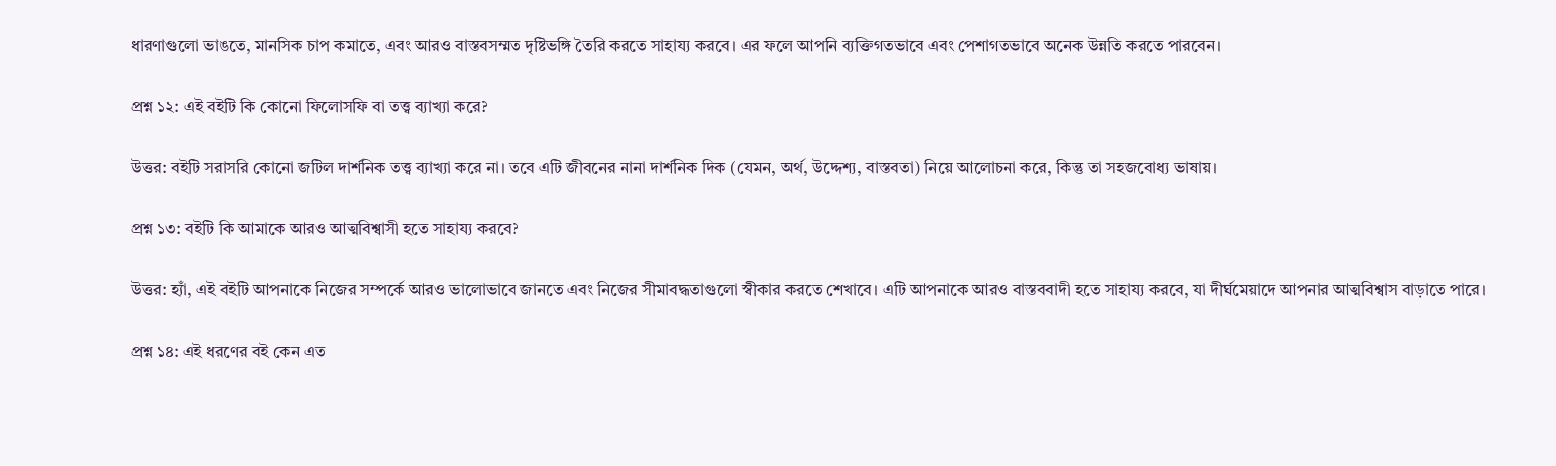ধারণাগুলো ভাঙতে, মানসিক চাপ কমাতে, এবং আরও বাস্তবসম্মত দৃষ্টিভঙ্গি তৈরি করতে সাহায্য করবে। এর ফলে আপনি ব্যক্তিগতভাবে এবং পেশাগতভাবে অনেক উন্নতি করতে পারবেন।

প্রশ্ন ১২: এই বইটি কি কোনো ফিলোসফি বা তত্ত্ব ব্যাখ্যা করে?

উত্তর: বইটি সরাসরি কোনো জটিল দার্শনিক তত্ত্ব ব্যাখ্যা করে না। তবে এটি জীবনের নানা দার্শনিক দিক (যেমন, অর্থ, উদ্দেশ্য, বাস্তবতা) নিয়ে আলোচনা করে, কিন্তু তা সহজবোধ্য ভাষায়।

প্রশ্ন ১৩: বইটি কি আমাকে আরও আত্মবিশ্বাসী হতে সাহায্য করবে?

উত্তর: হ্যাঁ, এই বইটি আপনাকে নিজের সম্পর্কে আরও ভালোভাবে জানতে এবং নিজের সীমাবদ্ধতাগুলো স্বীকার করতে শেখাবে। এটি আপনাকে আরও বাস্তববাদী হতে সাহায্য করবে, যা দীর্ঘমেয়াদে আপনার আত্মবিশ্বাস বাড়াতে পারে।

প্রশ্ন ১৪: এই ধরণের বই কেন এত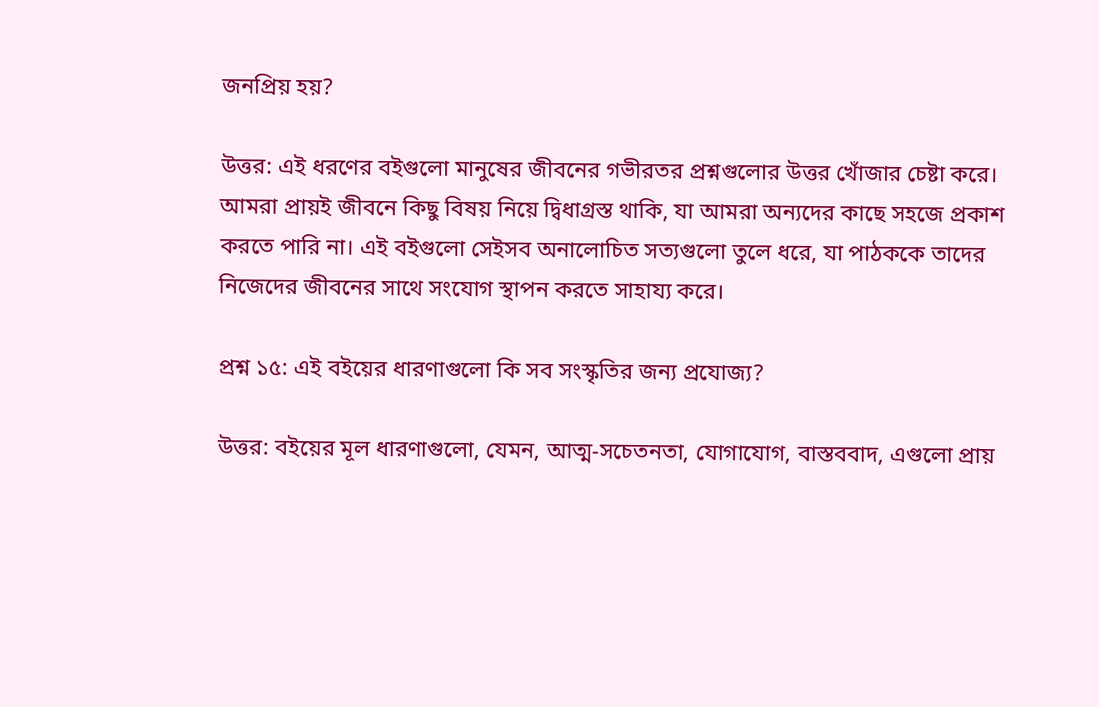জনপ্রিয় হয়?

উত্তর: এই ধরণের বইগুলো মানুষের জীবনের গভীরতর প্রশ্নগুলোর উত্তর খোঁজার চেষ্টা করে। আমরা প্রায়ই জীবনে কিছু বিষয় নিয়ে দ্বিধাগ্রস্ত থাকি, যা আমরা অন্যদের কাছে সহজে প্রকাশ করতে পারি না। এই বইগুলো সেইসব অনালোচিত সত্যগুলো তুলে ধরে, যা পাঠককে তাদের নিজেদের জীবনের সাথে সংযোগ স্থাপন করতে সাহায্য করে।

প্রশ্ন ১৫: এই বইয়ের ধারণাগুলো কি সব সংস্কৃতির জন্য প্রযোজ্য?

উত্তর: বইয়ের মূল ধারণাগুলো, যেমন, আত্ম-সচেতনতা, যোগাযোগ, বাস্তববাদ, এগুলো প্রায়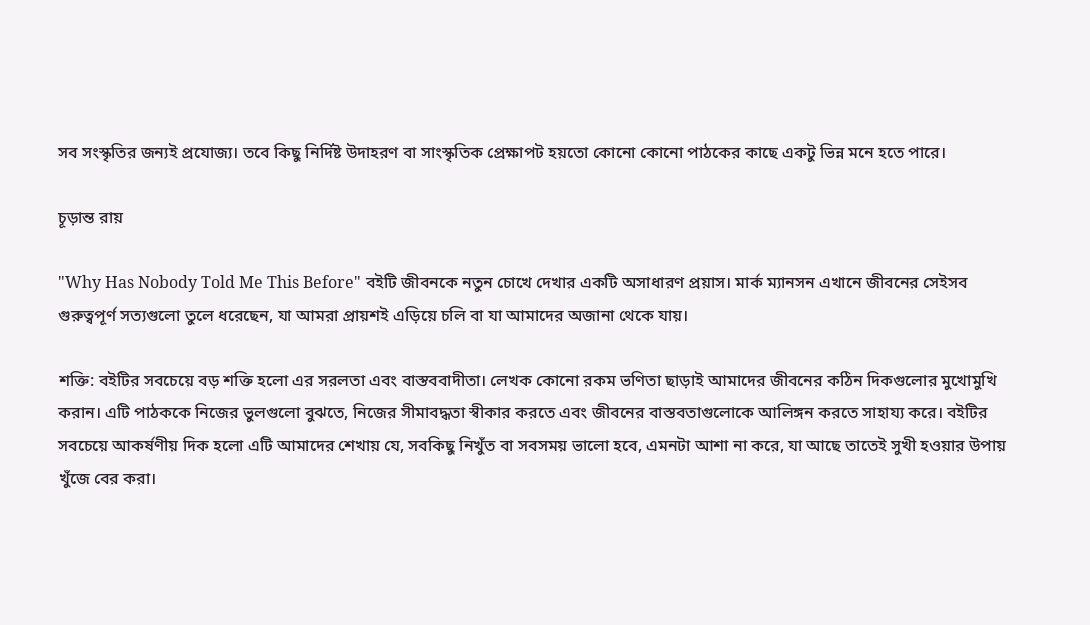সব সংস্কৃতির জন্যই প্রযোজ্য। তবে কিছু নির্দিষ্ট উদাহরণ বা সাংস্কৃতিক প্রেক্ষাপট হয়তো কোনো কোনো পাঠকের কাছে একটু ভিন্ন মনে হতে পারে।

চূড়ান্ত রায়

"Why Has Nobody Told Me This Before" বইটি জীবনকে নতুন চোখে দেখার একটি অসাধারণ প্রয়াস। মার্ক ম্যানসন এখানে জীবনের সেইসব গুরুত্বপূর্ণ সত্যগুলো তুলে ধরেছেন, যা আমরা প্রায়শই এড়িয়ে চলি বা যা আমাদের অজানা থেকে যায়।

শক্তি: বইটির সবচেয়ে বড় শক্তি হলো এর সরলতা এবং বাস্তববাদীতা। লেখক কোনো রকম ভণিতা ছাড়াই আমাদের জীবনের কঠিন দিকগুলোর মুখোমুখি করান। এটি পাঠককে নিজের ভুলগুলো বুঝতে, নিজের সীমাবদ্ধতা স্বীকার করতে এবং জীবনের বাস্তবতাগুলোকে আলিঙ্গন করতে সাহায্য করে। বইটির সবচেয়ে আকর্ষণীয় দিক হলো এটি আমাদের শেখায় যে, সবকিছু নিখুঁত বা সবসময় ভালো হবে, এমনটা আশা না করে, যা আছে তাতেই সুখী হওয়ার উপায় খুঁজে বের করা।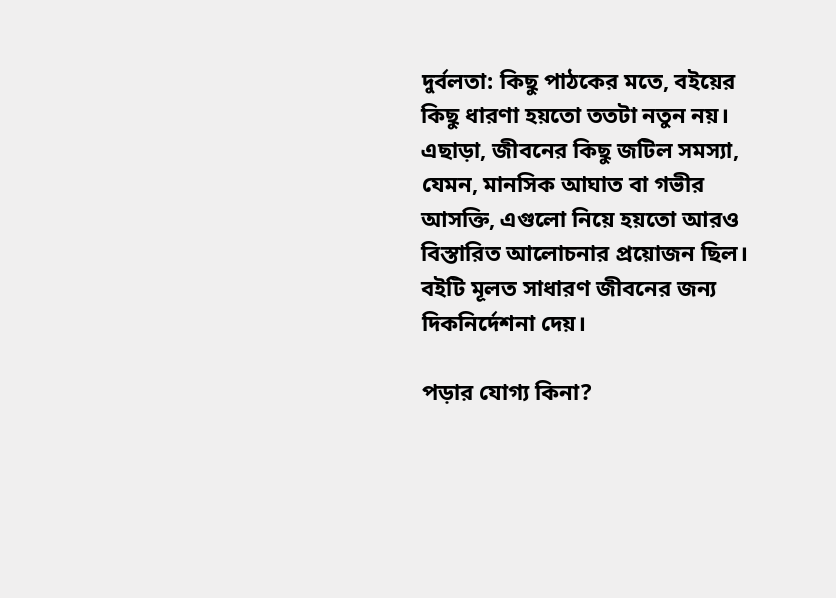দুর্বলতা: কিছু পাঠকের মতে, বইয়ের কিছু ধারণা হয়তো ততটা নতুন নয়। এছাড়া, জীবনের কিছু জটিল সমস্যা, যেমন, মানসিক আঘাত বা গভীর আসক্তি, এগুলো নিয়ে হয়তো আরও বিস্তারিত আলোচনার প্রয়োজন ছিল। বইটি মূলত সাধারণ জীবনের জন্য দিকনির্দেশনা দেয়।

পড়ার যোগ্য কিনা?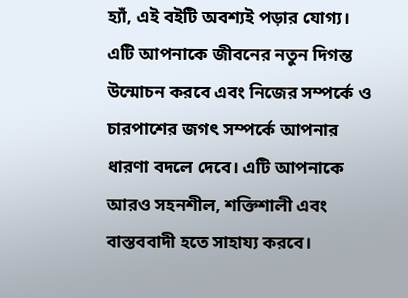হ্যাঁ, এই বইটি অবশ্যই পড়ার যোগ্য। এটি আপনাকে জীবনের নতুন দিগন্ত উন্মোচন করবে এবং নিজের সম্পর্কে ও চারপাশের জগৎ সম্পর্কে আপনার ধারণা বদলে দেবে। এটি আপনাকে আরও সহনশীল, শক্তিশালী এবং বাস্তববাদী হতে সাহায্য করবে।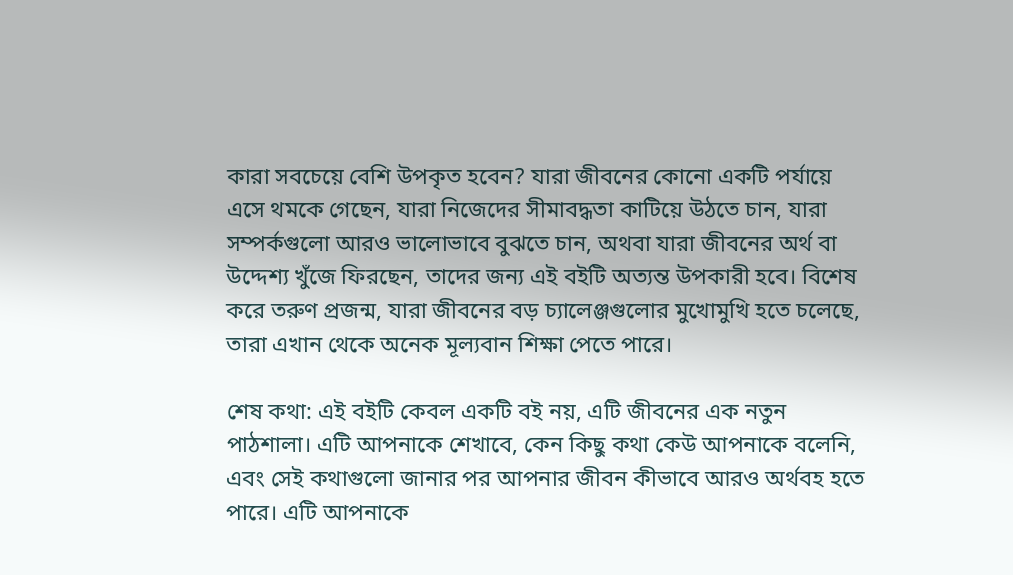কারা সবচেয়ে বেশি উপকৃত হবেন? যারা জীবনের কোনো একটি পর্যায়ে এসে থমকে গেছেন, যারা নিজেদের সীমাবদ্ধতা কাটিয়ে উঠতে চান, যারা সম্পর্কগুলো আরও ভালোভাবে বুঝতে চান, অথবা যারা জীবনের অর্থ বা উদ্দেশ্য খুঁজে ফিরছেন, তাদের জন্য এই বইটি অত্যন্ত উপকারী হবে। বিশেষ করে তরুণ প্রজন্ম, যারা জীবনের বড় চ্যালেঞ্জগুলোর মুখোমুখি হতে চলেছে, তারা এখান থেকে অনেক মূল্যবান শিক্ষা পেতে পারে।

শেষ কথা: এই বইটি কেবল একটি বই নয়, এটি জীবনের এক নতুন পাঠশালা। এটি আপনাকে শেখাবে, কেন কিছু কথা কেউ আপনাকে বলেনি, এবং সেই কথাগুলো জানার পর আপনার জীবন কীভাবে আরও অর্থবহ হতে পারে। এটি আপনাকে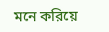মনে করিয়ে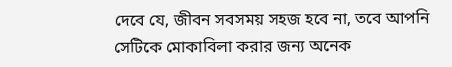দেবে যে, জীবন সবসময় সহজ হবে না, তবে আপনি সেটিকে মোকাবিলা করার জন্য অনেক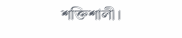শক্তিশালী।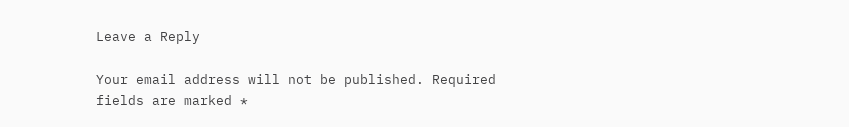Leave a Reply

Your email address will not be published. Required fields are marked *